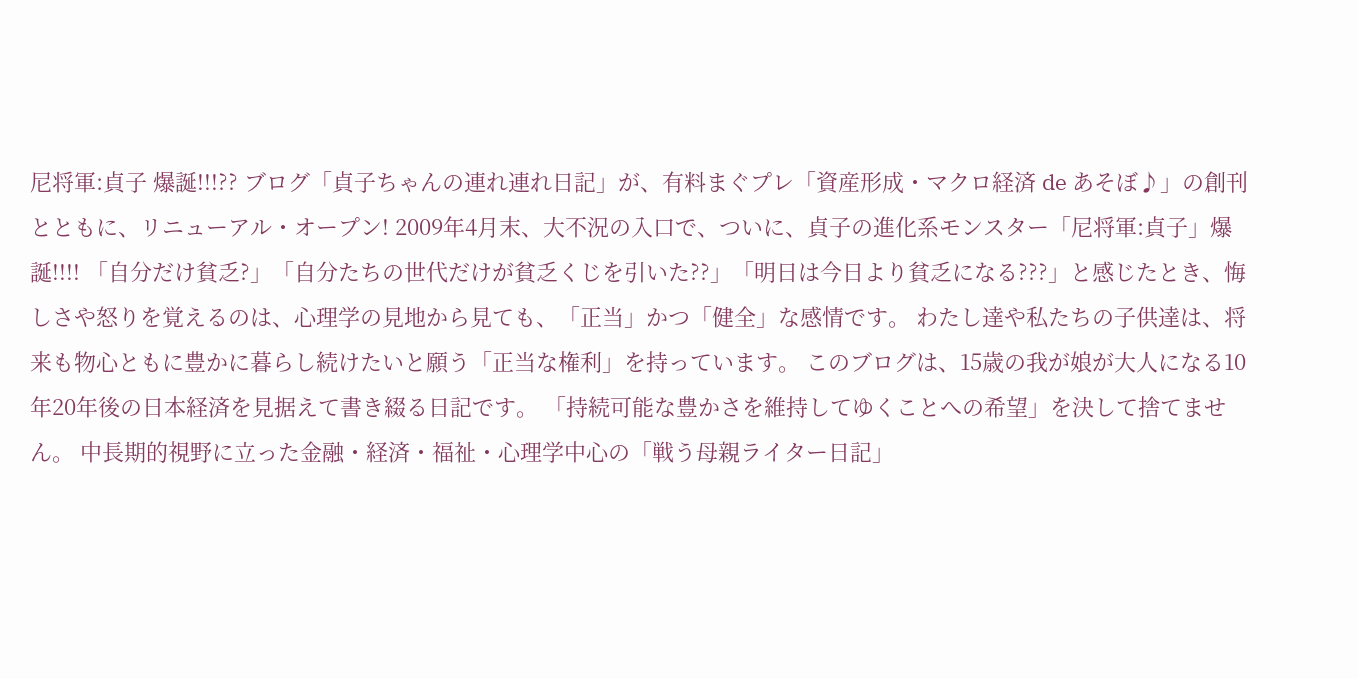尼将軍:貞子 爆誕!!!?? ブログ「貞子ちゃんの連れ連れ日記」が、有料まぐプレ「資産形成・マクロ経済 de あそぼ♪」の創刊とともに、リニューアル・オープン! 2009年4月末、大不況の入口で、ついに、貞子の進化系モンスター「尼将軍:貞子」爆誕!!!! 「自分だけ貧乏?」「自分たちの世代だけが貧乏くじを引いた??」「明日は今日より貧乏になる???」と感じたとき、悔しさや怒りを覚えるのは、心理学の見地から見ても、「正当」かつ「健全」な感情です。 わたし達や私たちの子供達は、将来も物心ともに豊かに暮らし続けたいと願う「正当な権利」を持っています。 このブログは、15歳の我が娘が大人になる10年20年後の日本経済を見据えて書き綴る日記です。 「持続可能な豊かさを維持してゆくことへの希望」を決して捨てません。 中長期的視野に立った金融・経済・福祉・心理学中心の「戦う母親ライター日記」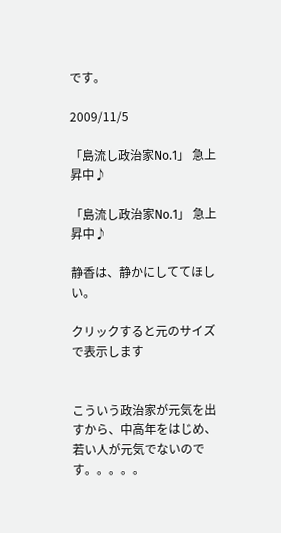です。

2009/11/5

「島流し政治家No.1」 急上昇中♪

「島流し政治家No.1」 急上昇中♪

静香は、静かにしててほしい。

クリックすると元のサイズで表示します


こういう政治家が元気を出すから、中高年をはじめ、若い人が元気でないのです。。。。。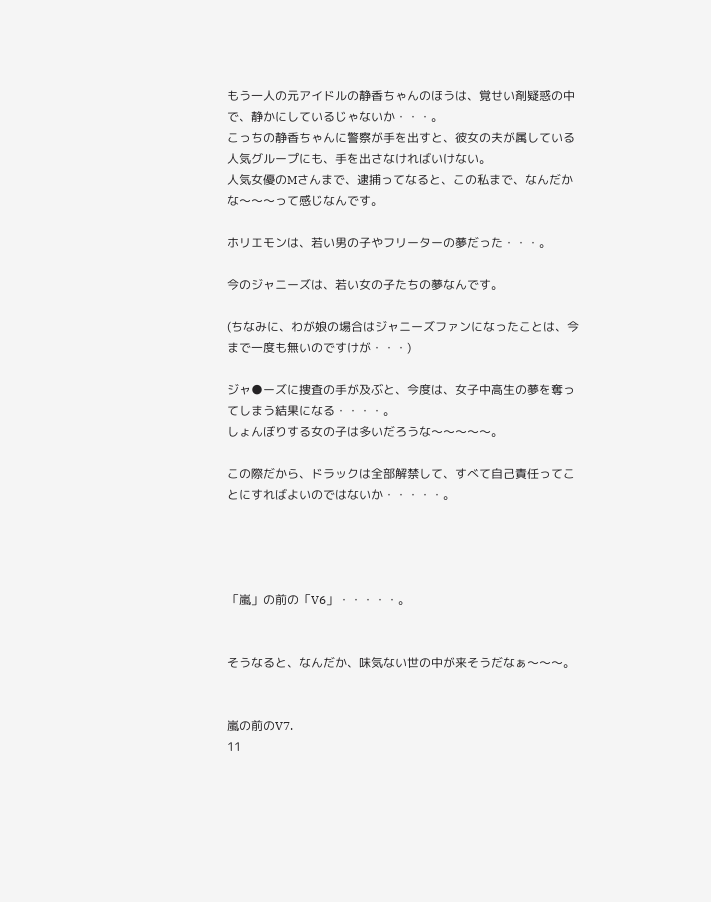もう一人の元アイドルの静香ちゃんのほうは、覚せい剤疑惑の中で、静かにしているじゃないか・・・。
こっちの静香ちゃんに警察が手を出すと、彼女の夫が属している人気グループにも、手を出さなければいけない。
人気女優のMさんまで、逮捕ってなると、この私まで、なんだかな〜〜〜って感じなんです。

ホリエモンは、若い男の子やフリーターの夢だった・・・。

今のジャニーズは、若い女の子たちの夢なんです。

(ちなみに、わが娘の場合はジャニーズファンになったことは、今まで一度も無いのですけが・・・)

ジャ●ーズに捜査の手が及ぶと、今度は、女子中高生の夢を奪ってしまう結果になる・・・・。
しょんぼりする女の子は多いだろうな〜〜〜〜〜。

この際だから、ドラックは全部解禁して、すべて自己責任ってことにすればよいのではないか・・・・・。




「嵐」の前の「V6」・・・・・。


そうなると、なんだか、味気ない世の中が来そうだなぁ〜〜〜。


嵐の前のV7.
11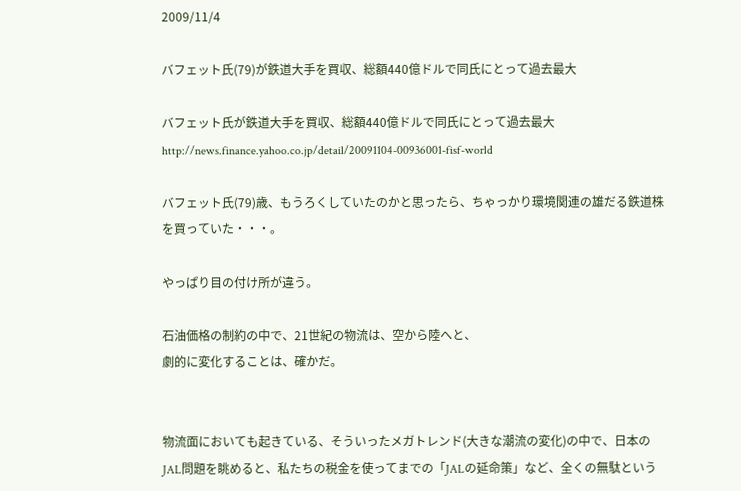2009/11/4

バフェット氏(79)が鉄道大手を買収、総額440億ドルで同氏にとって過去最大

バフェット氏が鉄道大手を買収、総額440億ドルで同氏にとって過去最大
http://news.finance.yahoo.co.jp/detail/20091104-00936001-fisf-world

バフェット氏(79)歳、もうろくしていたのかと思ったら、ちゃっかり環境関連の雄だる鉄道株を買っていた・・・。

やっぱり目の付け所が違う。

石油価格の制約の中で、21世紀の物流は、空から陸へと、
劇的に変化することは、確かだ。


物流面においても起きている、そういったメガトレンド(大きな潮流の変化)の中で、日本のJAL問題を眺めると、私たちの税金を使ってまでの「JALの延命策」など、全くの無駄という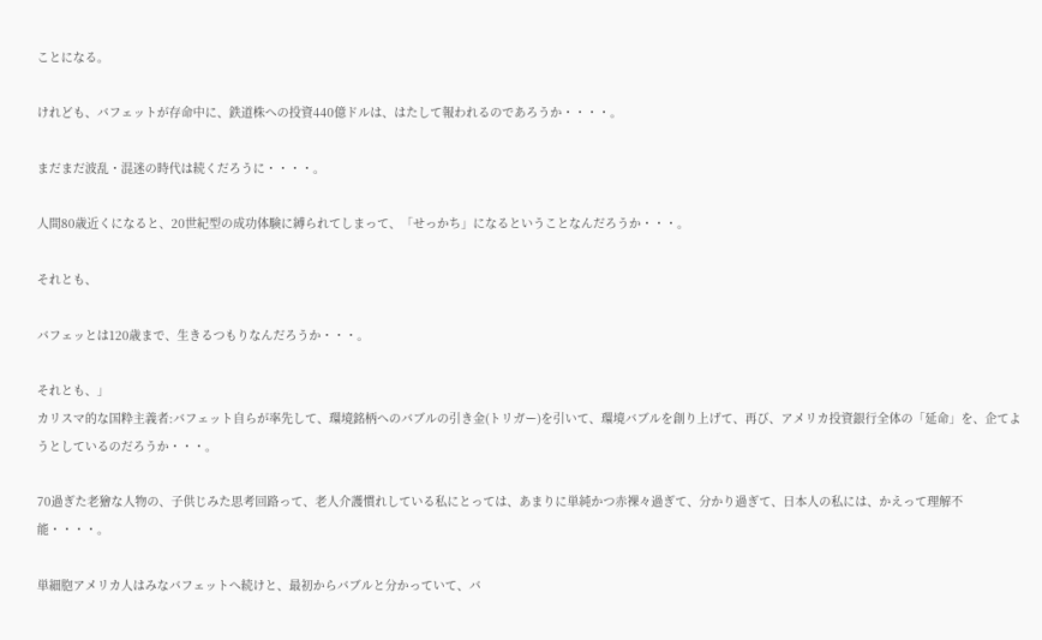ことになる。

けれども、バフェットが存命中に、鉄道株への投資440億ドルは、はたして報われるのであろうか・・・・。

まだまだ波乱・混迷の時代は続くだろうに・・・・。

人間80歳近くになると、20世紀型の成功体験に縛られてしまって、「せっかち」になるということなんだろうか・・・。

それとも、

バフェッとは120歳まで、生きるつもりなんだろうか・・・。

それとも、」
カリスマ的な国粋主義者:バフェット自らが率先して、環境銘柄へのバブルの引き金(トリガー)を引いて、環境バブルを創り上げて、再び、アメリカ投資銀行全体の「延命」を、企てようとしているのだろうか・・・。

70過ぎた老獪な人物の、子供じみた思考回路って、老人介護慣れしている私にとっては、あまりに単純かつ赤裸々過ぎて、分かり過ぎて、日本人の私には、かえって理解不能・・・・。

単細胞アメリカ人はみなバフェットへ続けと、最初からバブルと分かっていて、バ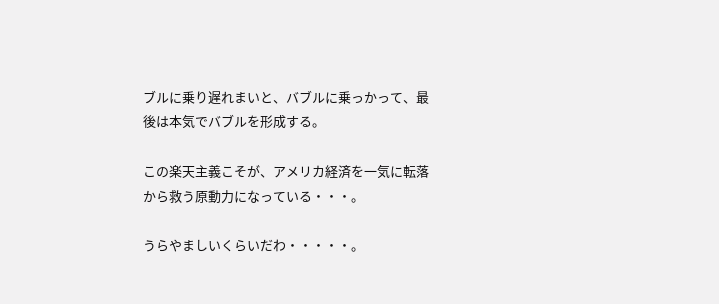ブルに乗り遅れまいと、バブルに乗っかって、最後は本気でバブルを形成する。

この楽天主義こそが、アメリカ経済を一気に転落から救う原動力になっている・・・。

うらやましいくらいだわ・・・・・。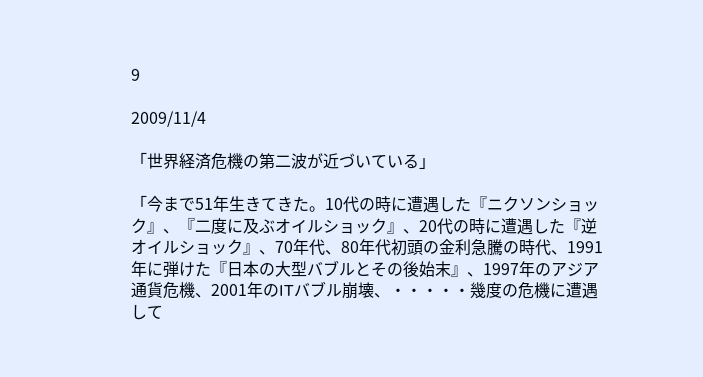9

2009/11/4

「世界経済危機の第二波が近づいている」

「今まで51年生きてきた。10代の時に遭遇した『ニクソンショック』、『二度に及ぶオイルショック』、20代の時に遭遇した『逆オイルショック』、70年代、80年代初頭の金利急騰の時代、1991年に弾けた『日本の大型バブルとその後始末』、1997年のアジア通貨危機、2001年のITバブル崩壊、・・・・・幾度の危機に遭遇して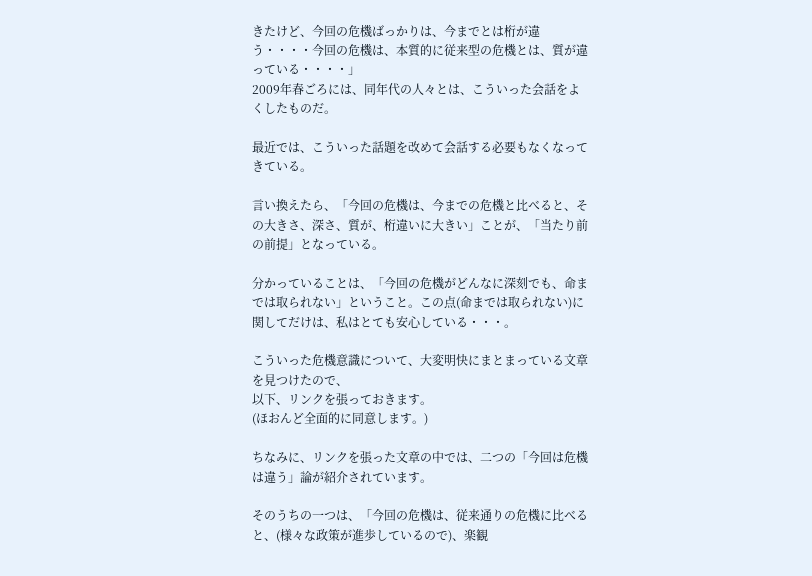きたけど、今回の危機ばっかりは、今までとは桁が違う・・・・今回の危機は、本質的に従来型の危機とは、質が違っている・・・・」
2009年春ごろには、同年代の人々とは、こういった会話をよくしたものだ。

最近では、こういった話題を改めて会話する必要もなくなってきている。

言い換えたら、「今回の危機は、今までの危機と比べると、その大きさ、深さ、質が、桁違いに大きい」ことが、「当たり前の前提」となっている。

分かっていることは、「今回の危機がどんなに深刻でも、命までは取られない」ということ。この点(命までは取られない)に関してだけは、私はとても安心している・・・。

こういった危機意識について、大変明快にまとまっている文章を見つけたので、
以下、リンクを張っておきます。
(ほおんど全面的に同意します。)

ちなみに、リンクを張った文章の中では、二つの「今回は危機は違う」論が紹介されています。

そのうちの一つは、「今回の危機は、従来通りの危機に比べると、(様々な政策が進歩しているので)、楽観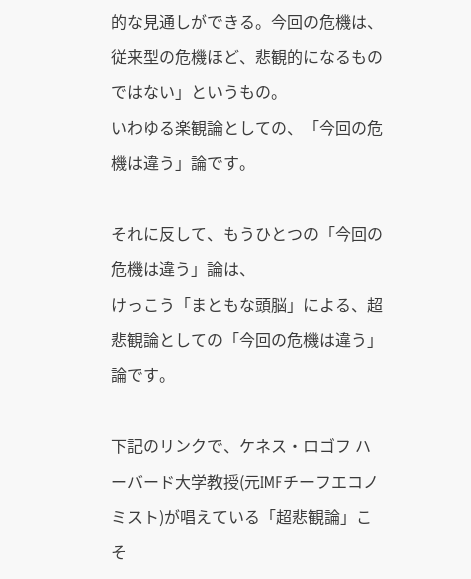的な見通しができる。今回の危機は、従来型の危機ほど、悲観的になるものではない」というもの。
いわゆる楽観論としての、「今回の危機は違う」論です。

それに反して、もうひとつの「今回の危機は違う」論は、
けっこう「まともな頭脳」による、超悲観論としての「今回の危機は違う」論です。

下記のリンクで、ケネス・ロゴフ ハーバード大学教授(元IMFチーフエコノミスト)が唱えている「超悲観論」こそ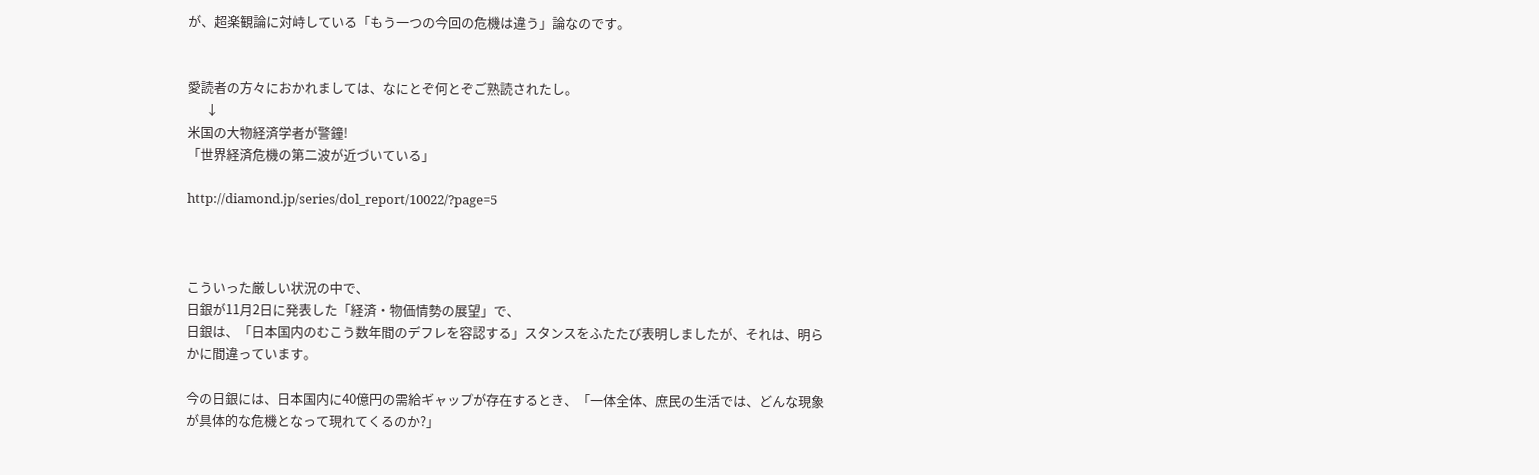が、超楽観論に対峙している「もう一つの今回の危機は違う」論なのです。


愛読者の方々におかれましては、なにとぞ何とぞご熟読されたし。
      ↓
米国の大物経済学者が警鐘!
「世界経済危機の第二波が近づいている」

http://diamond.jp/series/dol_report/10022/?page=5



こういった厳しい状況の中で、
日銀が11月2日に発表した「経済・物価情勢の展望」で、
日銀は、「日本国内のむこう数年間のデフレを容認する」スタンスをふたたび表明しましたが、それは、明らかに間違っています。

今の日銀には、日本国内に40億円の需給ギャップが存在するとき、「一体全体、庶民の生活では、どんな現象が具体的な危機となって現れてくるのか?」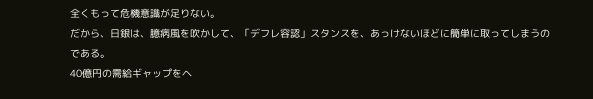全くもって危機意識が足りない。
だから、日銀は、臆病風を吹かして、「デフレ容認」スタンスを、あっけないほどに簡単に取ってしまうのである。
40億円の需給ギャップをヘ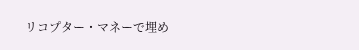リコプター・マネーで埋め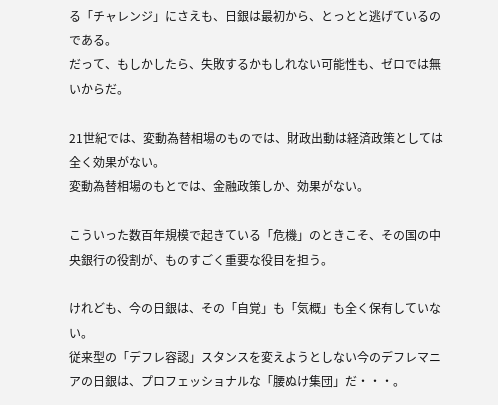る「チャレンジ」にさえも、日銀は最初から、とっとと逃げているのである。
だって、もしかしたら、失敗するかもしれない可能性も、ゼロでは無いからだ。

21世紀では、変動為替相場のものでは、財政出動は経済政策としては全く効果がない。
変動為替相場のもとでは、金融政策しか、効果がない。

こういった数百年規模で起きている「危機」のときこそ、その国の中央銀行の役割が、ものすごく重要な役目を担う。

けれども、今の日銀は、その「自覚」も「気概」も全く保有していない。
従来型の「デフレ容認」スタンスを変えようとしない今のデフレマニアの日銀は、プロフェッショナルな「腰ぬけ集団」だ・・・。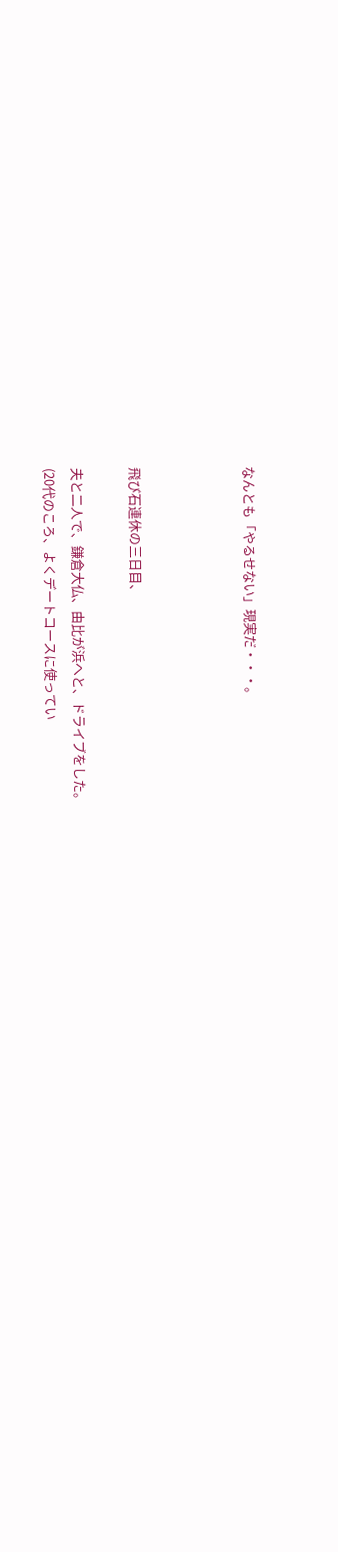なんとも「やるせない」現実だ・・・。



飛び石連休の三日目、

夫と二人で、鎌倉大仏、由比が浜へと、ドライブをした。
(20代のころ、よくデートコースに使ってい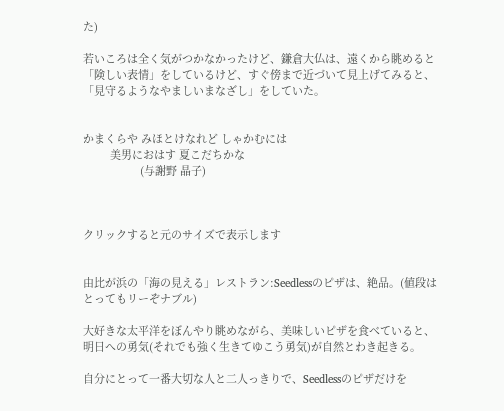た)

若いころは全く気がつかなかったけど、鎌倉大仏は、遠くから眺めると「険しい表情」をしているけど、すぐ傍まで近づいて見上げてみると、「見守るようなやましいまなざし」をしていた。


かまくらや みほとけなれど しゃかむには
         美男におはす 夏こだちかな
                   (与謝野 晶子)



クリックすると元のサイズで表示します


由比が浜の「海の見える」レストラン:Seedlessのピザは、絶品。(値段はとってもリーぞナブル)

大好きな太平洋をぼんやり眺めながら、美味しいピザを食べていると、明日への勇気(それでも強く生きてゆこう勇気)が自然とわき起きる。

自分にとって一番大切な人と二人っきりで、Seedlessのピザだけを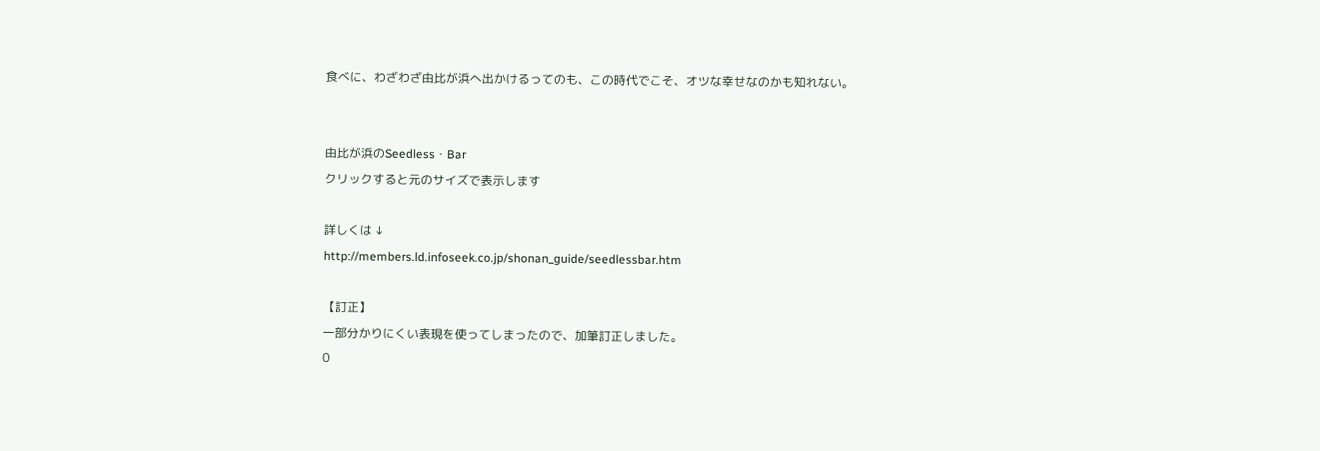食べに、わざわざ由比が浜へ出かけるってのも、この時代でこそ、オツな幸せなのかも知れない。


由比が浜のSeedless・Bar
クリックすると元のサイズで表示します

詳しくは ↓
http://members.ld.infoseek.co.jp/shonan_guide/seedlessbar.htm

【訂正】
一部分かりにくい表現を使ってしまったので、加筆訂正しました。
0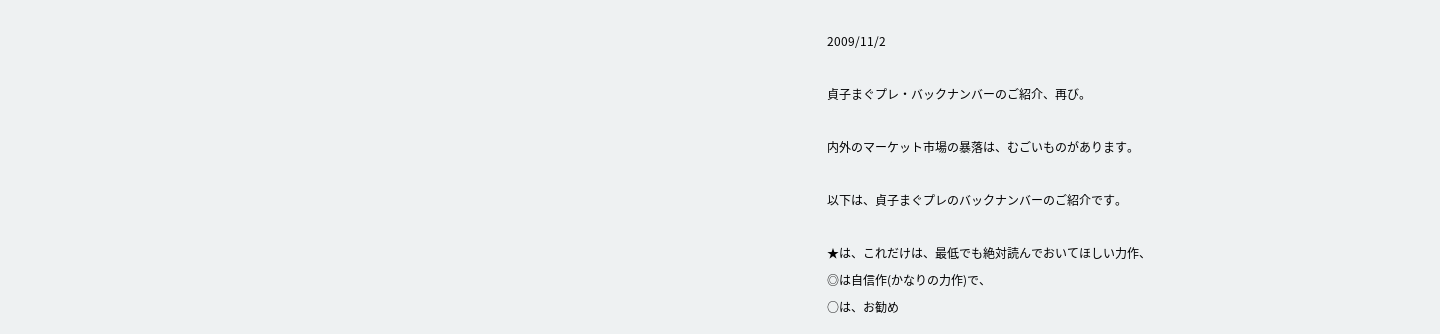2009/11/2

貞子まぐプレ・バックナンバーのご紹介、再び。

内外のマーケット市場の暴落は、むごいものがあります。

以下は、貞子まぐプレのバックナンバーのご紹介です。

★は、これだけは、最低でも絶対読んでおいてほしい力作、
◎は自信作(かなりの力作)で、
○は、お勧め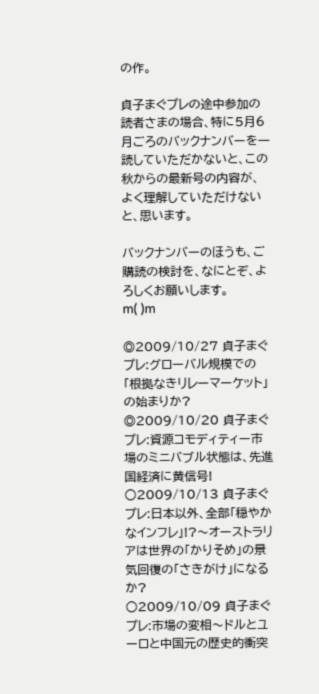の作。

貞子まぐプレの途中参加の読者さまの場合、特に5月6月ごろのバックナンバーを一読していただかないと、この秋からの最新号の内容が、よく理解していただけないと、思います。

バックナンバーのほうも、ご購読の検討を、なにとぞ、よろしくお願いします。
m( )m

◎2009/10/27 貞子まぐプレ:グローバル規模での「根拠なきリレーマーケット」の始まりか?
◎2009/10/20 貞子まぐプレ:資源コモディティー市場のミニバブル状態は、先進国経済に黄信号!
○2009/10/13 貞子まぐプレ:日本以外、全部「穏やかなインフレ」!?〜オーストラリアは世界の「かりそめ」の景気回復の「さきがけ」になるか?
○2009/10/09 貞子まぐプレ:市場の変相〜ドルとユーロと中国元の歴史的衝突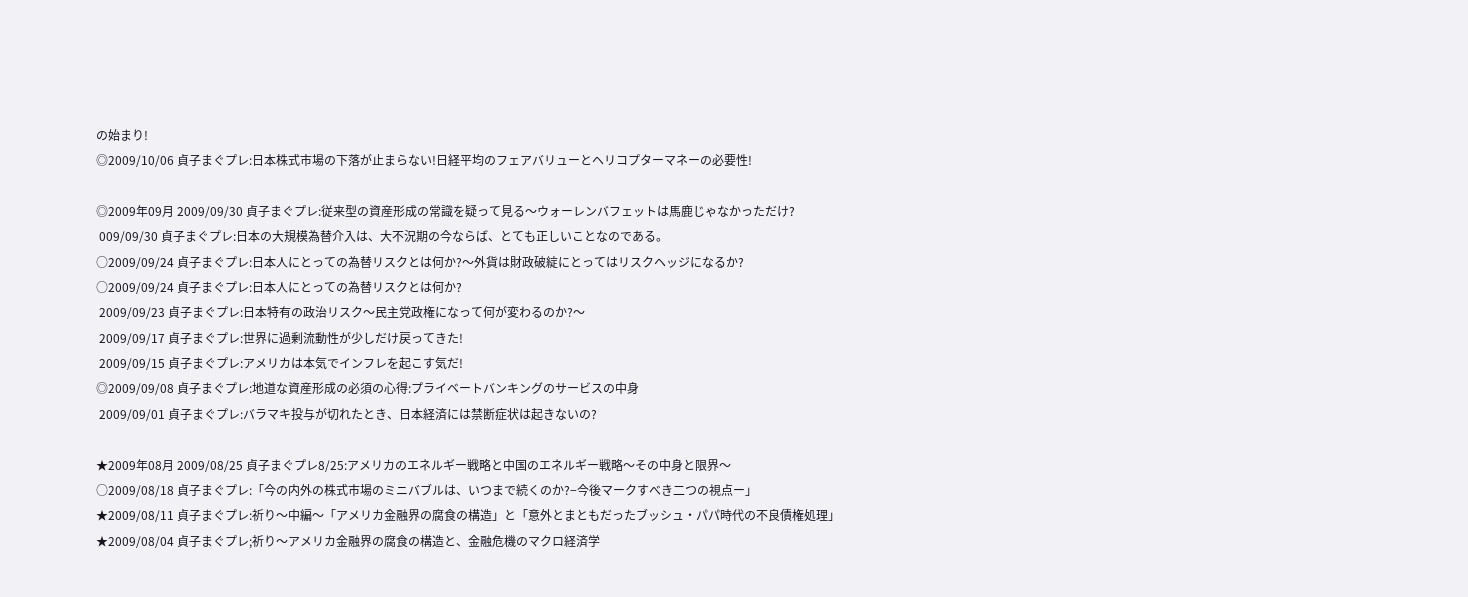の始まり!
◎2009/10/06 貞子まぐプレ:日本株式市場の下落が止まらない!日経平均のフェアバリューとヘリコプターマネーの必要性!

◎2009年09月 2009/09/30 貞子まぐプレ:従来型の資産形成の常識を疑って見る〜ウォーレンバフェットは馬鹿じゃなかっただけ?
 009/09/30 貞子まぐプレ:日本の大規模為替介入は、大不況期の今ならば、とても正しいことなのである。
○2009/09/24 貞子まぐプレ:日本人にとっての為替リスクとは何か?〜外貨は財政破綻にとってはリスクヘッジになるか?
○2009/09/24 貞子まぐプレ:日本人にとっての為替リスクとは何か?
 2009/09/23 貞子まぐプレ:日本特有の政治リスク〜民主党政権になって何が変わるのか?〜
 2009/09/17 貞子まぐプレ:世界に過剰流動性が少しだけ戻ってきた!
 2009/09/15 貞子まぐプレ:アメリカは本気でインフレを起こす気だ!
◎2009/09/08 貞子まぐプレ:地道な資産形成の必須の心得:プライベートバンキングのサービスの中身
 2009/09/01 貞子まぐプレ:バラマキ投与が切れたとき、日本経済には禁断症状は起きないの?

★2009年08月 2009/08/25 貞子まぐプレ8/25:アメリカのエネルギー戦略と中国のエネルギー戦略〜その中身と限界〜
○2009/08/18 貞子まぐプレ:「今の内外の株式市場のミニバブルは、いつまで続くのか?−今後マークすべき二つの視点ー」
★2009/08/11 貞子まぐプレ:祈り〜中編〜「アメリカ金融界の腐食の構造」と「意外とまともだったブッシュ・パパ時代の不良債権処理」
★2009/08/04 貞子まぐプレ;祈り〜アメリカ金融界の腐食の構造と、金融危機のマクロ経済学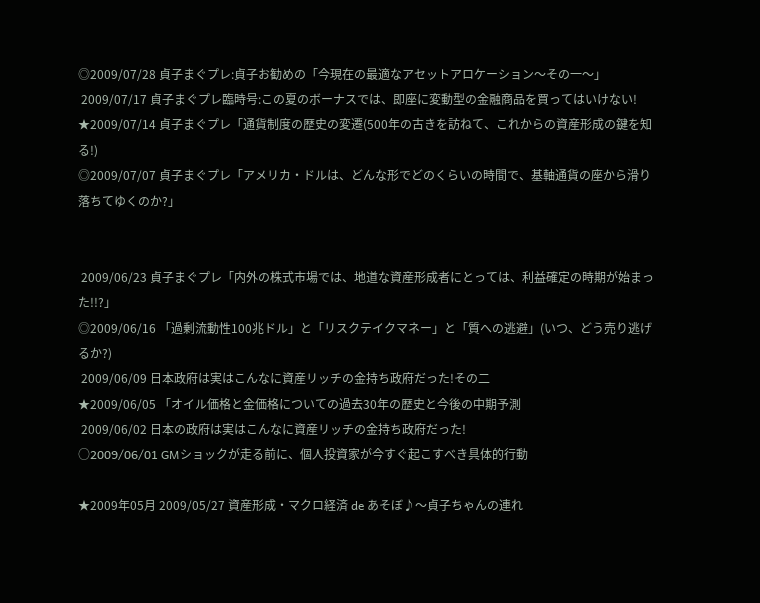◎2009/07/28 貞子まぐプレ:貞子お勧めの「今現在の最適なアセットアロケーション〜その一〜」
 2009/07/17 貞子まぐプレ臨時号:この夏のボーナスでは、即座に変動型の金融商品を買ってはいけない!
★2009/07/14 貞子まぐプレ「通貨制度の歴史の変遷(500年の古きを訪ねて、これからの資産形成の鍵を知る!)
◎2009/07/07 貞子まぐプレ「アメリカ・ドルは、どんな形でどのくらいの時間で、基軸通貨の座から滑り落ちてゆくのか?」


 2009/06/23 貞子まぐプレ「内外の株式市場では、地道な資産形成者にとっては、利益確定の時期が始まった!!?」
◎2009/06/16 「過剰流動性100兆ドル」と「リスクテイクマネー」と「質への逃避」(いつ、どう売り逃げるか?)
 2009/06/09 日本政府は実はこんなに資産リッチの金持ち政府だった!その二
★2009/06/05 「オイル価格と金価格についての過去30年の歴史と今後の中期予測
 2009/06/02 日本の政府は実はこんなに資産リッチの金持ち政府だった!
○2009/06/01 GMショックが走る前に、個人投資家が今すぐ起こすべき具体的行動

★2009年05月 2009/05/27 資産形成・マクロ経済 de あそぼ♪〜貞子ちゃんの連れ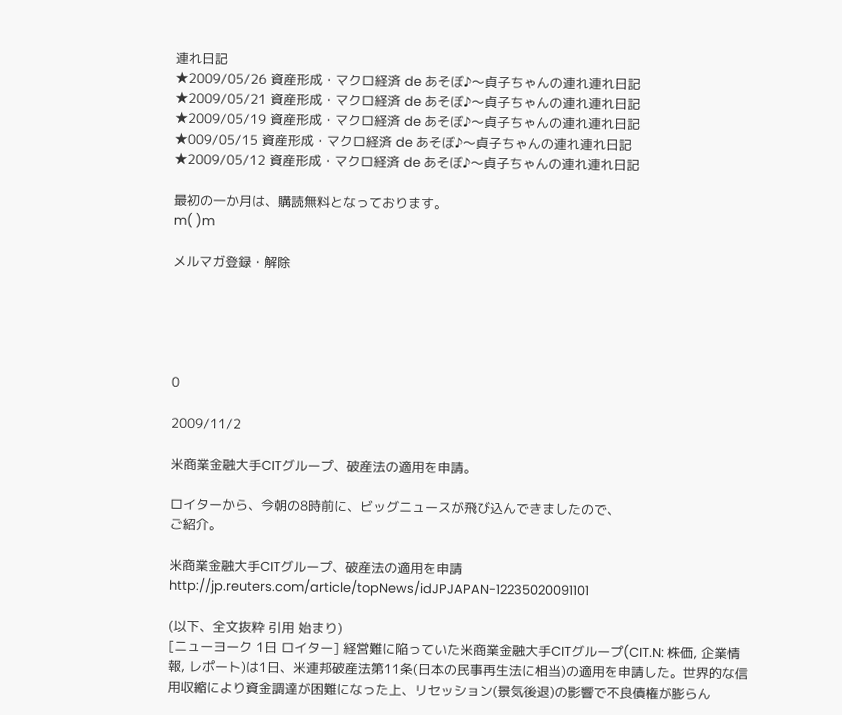連れ日記
★2009/05/26 資産形成・マクロ経済 de あそぼ♪〜貞子ちゃんの連れ連れ日記
★2009/05/21 資産形成・マクロ経済 de あそぼ♪〜貞子ちゃんの連れ連れ日記
★2009/05/19 資産形成・マクロ経済 de あそぼ♪〜貞子ちゃんの連れ連れ日記
★009/05/15 資産形成・マクロ経済 de あそぼ♪〜貞子ちゃんの連れ連れ日記
★2009/05/12 資産形成・マクロ経済 de あそぼ♪〜貞子ちゃんの連れ連れ日記

最初の一か月は、購読無料となっております。
m( )m

メルマガ登録・解除





0

2009/11/2

米商業金融大手CITグループ、破産法の適用を申請。

ロイターから、今朝の8時前に、ビッグニュースが飛び込んできましたので、
ご紹介。

米商業金融大手CITグループ、破産法の適用を申請
http://jp.reuters.com/article/topNews/idJPJAPAN-12235020091101

(以下、全文抜粋 引用 始まり)
[ニューヨーク 1日 ロイター] 経営難に陥っていた米商業金融大手CITグループ(CIT.N: 株価, 企業情報, レポート)は1日、米連邦破産法第11条(日本の民事再生法に相当)の適用を申請した。世界的な信用収縮により資金調達が困難になった上、リセッション(景気後退)の影響で不良債権が膨らん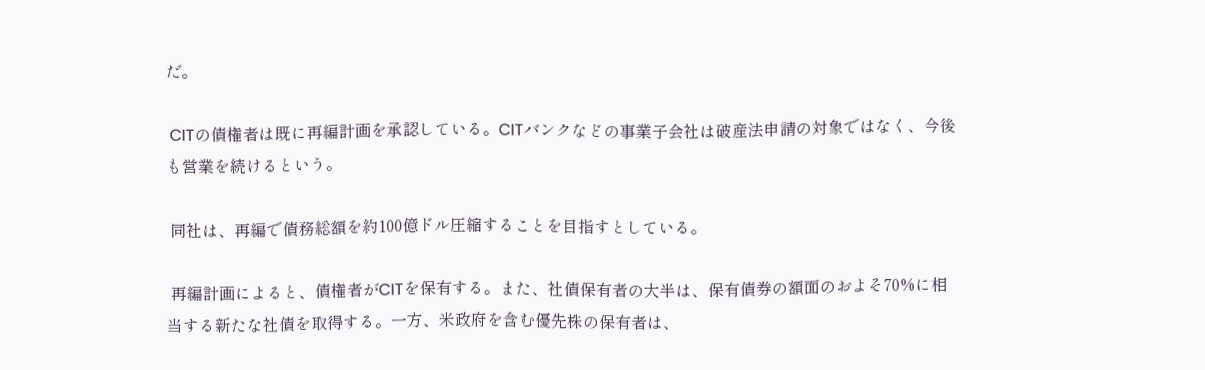だ。

 CITの債権者は既に再編計画を承認している。CITバンクなどの事業子会社は破産法申請の対象ではなく、今後も営業を続けるという。

 同社は、再編で債務総額を約100億ドル圧縮することを目指すとしている。

 再編計画によると、債権者がCITを保有する。また、社債保有者の大半は、保有債券の額面のおよそ70%に相当する新たな社債を取得する。一方、米政府を含む優先株の保有者は、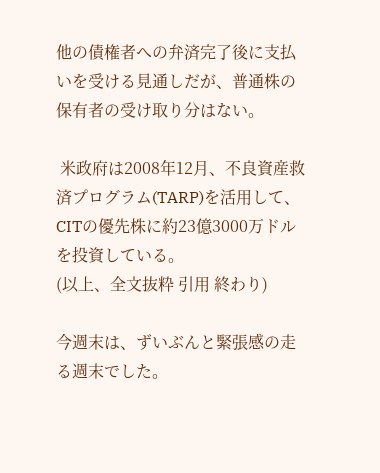他の債権者への弁済完了後に支払いを受ける見通しだが、普通株の保有者の受け取り分はない。

 米政府は2008年12月、不良資産救済プログラム(TARP)を活用して、CITの優先株に約23億3000万ドルを投資している。
(以上、全文抜粋 引用 終わり)

今週末は、ずいぶんと緊張感の走る週末でした。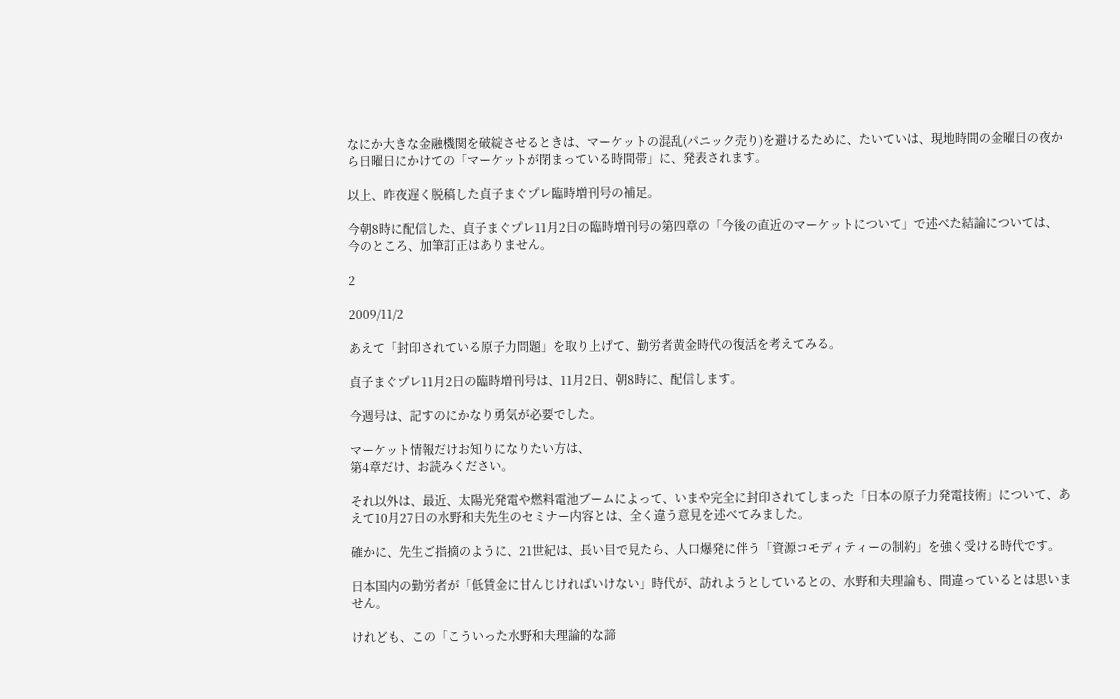なにか大きな金融機関を破綻させるときは、マーケットの混乱(パニック売り)を避けるために、たいていは、現地時間の金曜日の夜から日曜日にかけての「マーケットが閉まっている時間帯」に、発表されます。

以上、昨夜遅く脱稿した貞子まぐプレ臨時増刊号の補足。

今朝8時に配信した、貞子まぐプレ11月2日の臨時増刊号の第四章の「今後の直近のマーケットについて」で述べた結論については、今のところ、加筆訂正はありません。

2

2009/11/2

あえて「封印されている原子力問題」を取り上げて、勤労者黄金時代の復活を考えてみる。

貞子まぐプレ11月2日の臨時増刊号は、11月2日、朝8時に、配信します。

今週号は、記すのにかなり勇気が必要でした。

マーケット情報だけお知りになりたい方は、
第4章だけ、お読みください。

それ以外は、最近、太陽光発電や燃料電池ブームによって、いまや完全に封印されてしまった「日本の原子力発電技術」について、あえて10月27日の水野和夫先生のセミナー内容とは、全く違う意見を述べてみました。

確かに、先生ご指摘のように、21世紀は、長い目で見たら、人口爆発に伴う「資源コモディティーの制約」を強く受ける時代です。

日本国内の勤労者が「低賃金に甘んじければいけない」時代が、訪れようとしているとの、水野和夫理論も、間違っているとは思いません。

けれども、この「こういった水野和夫理論的な諦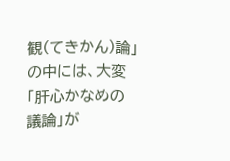観(てきかん)論」の中には、大変「肝心かなめの議論」が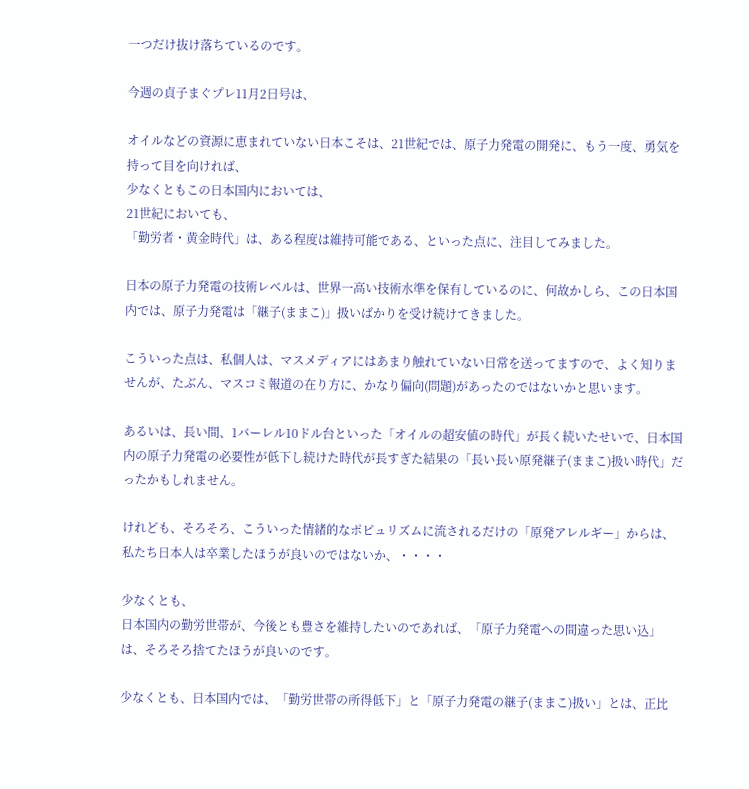一つだけ抜け落ちているのです。

今週の貞子まぐプレ11月2日号は、

オイルなどの資源に恵まれていない日本こそは、21世紀では、原子力発電の開発に、もう一度、勇気を持って目を向ければ、
少なくともこの日本国内においては、
21世紀においても、
「勤労者・黄金時代」は、ある程度は維持可能である、といった点に、注目してみました。

日本の原子力発電の技術レベルは、世界一高い技術水準を保有しているのに、何故かしら、この日本国内では、原子力発電は「継子(ままこ)」扱いばかりを受け続けてきました。

こういった点は、私個人は、マスメディアにはあまり触れていない日常を送ってますので、よく知りませんが、たぶん、マスコミ報道の在り方に、かなり偏向(問題)があったのではないかと思います。

あるいは、長い間、1バーレル10ドル台といった「オイルの超安値の時代」が長く続いたせいで、日本国内の原子力発電の必要性が低下し続けた時代が長すぎた結果の「長い長い原発継子(ままこ)扱い時代」だったかもしれません。

けれども、そろそろ、こういった情緒的なポピュリズムに流されるだけの「原発アレルギー」からは、私たち日本人は卒業したほうが良いのではないか、・・・・

少なくとも、
日本国内の勤労世帯が、今後とも豊さを維持したいのであれば、「原子力発電への間違った思い込」は、そろそろ捨てたほうが良いのです。

少なくとも、日本国内では、「勤労世帯の所得低下」と「原子力発電の継子(ままこ)扱い」とは、正比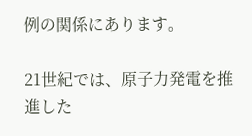例の関係にあります。

21世紀では、原子力発電を推進した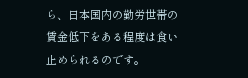ら、日本国内の勤労世帯の賃金低下をある程度は食い止められるのです。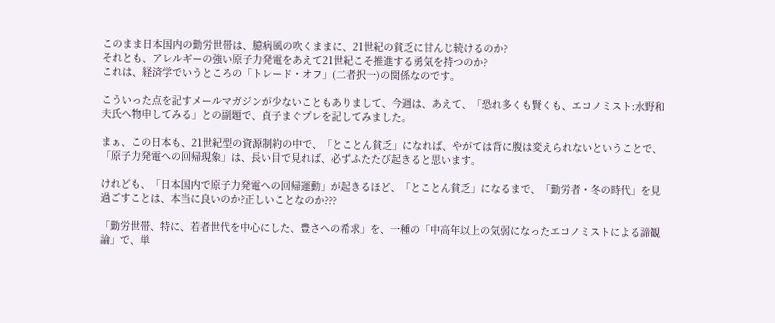このまま日本国内の勤労世帯は、臆病風の吹くままに、21世紀の貧乏に甘んじ続けるのか?
それとも、アレルギーの強い原子力発電をあえて21世紀こそ推進する勇気を持つのか?
これは、経済学でいうところの「トレード・オフ」(二者択一)の関係なのです。

こういった点を記すメールマガジンが少ないこともありまして、今週は、あえて、「恐れ多くも賢くも、エコノミスト:水野和夫氏へ物申してみる」との副題で、貞子まぐプレを記してみました。

まぁ、この日本も、21世紀型の資源制約の中で、「とことん貧乏」になれば、やがては背に腹は変えられないということで、「原子力発電への回帰現象」は、長い目で見れば、必ずふたたび起きると思います。

けれども、「日本国内で原子力発電への回帰運動」が起きるほど、「とことん貧乏」になるまで、「勤労者・冬の時代」を見過ごすことは、本当に良いのか?正しいことなのか???

「勤労世帯、特に、若者世代を中心にした、豊さへの希求」を、一種の「中高年以上の気弱になったエコノミストによる諦観論」で、単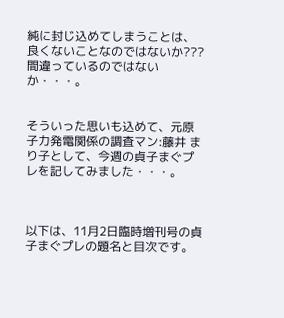純に封じ込めてしまうことは、良くないことなのではないか???間違っているのではないか・・・。


そういった思いも込めて、元原子力発電関係の調査マン:藤井 まり子として、今週の貞子まぐプレを記してみました・・・。



以下は、11月2日臨時増刊号の貞子まぐプレの題名と目次です。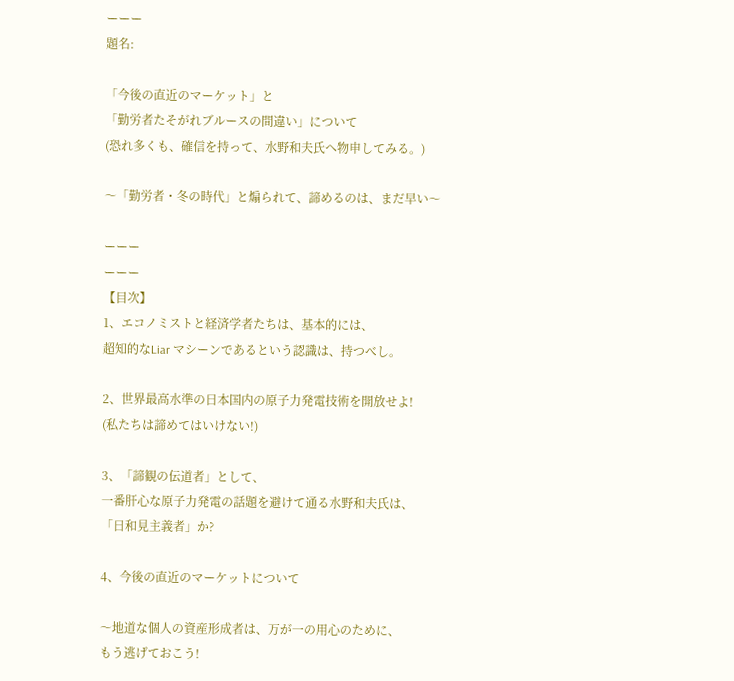ーーー
題名:

「今後の直近のマーケット」と
「勤労者たそがれブルースの間違い」について
(恐れ多くも、確信を持って、水野和夫氏へ物申してみる。)

〜「勤労者・冬の時代」と煽られて、諦めるのは、まだ早い〜

ーーー
ーーー
【目次】
1、エコノミストと経済学者たちは、基本的には、
超知的なLiar マシーンであるという認識は、持つべし。

2、世界最高水準の日本国内の原子力発電技術を開放せよ!
(私たちは諦めてはいけない!)

3、「諦観の伝道者」として、
一番肝心な原子力発電の話題を避けて通る水野和夫氏は、
「日和見主義者」か?

4、今後の直近のマーケットについて

〜地道な個人の資産形成者は、万が一の用心のために、
もう逃げておこう!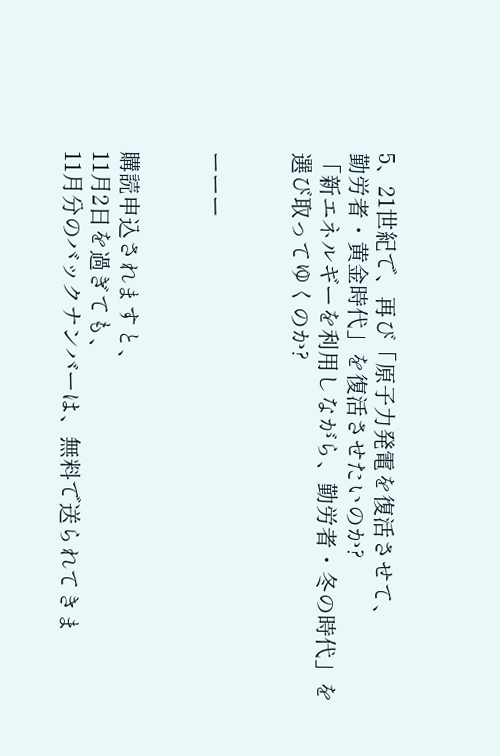5、21世紀で、再び「原子力発電を復活させて、
勤労者・黄金時代」を復活させたいのか?
「新エネルギーを利用しながら、勤労者・冬の時代」を
選び取ってゆくのか?


ーーー


購読申込されますと、
11月2日を過ぎても、
11月分のバックナンバーは、無料で送られてきま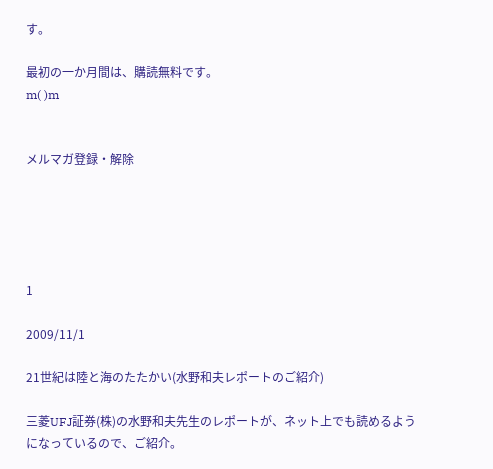す。

最初の一か月間は、購読無料です。
m( )m


メルマガ登録・解除





1

2009/11/1

21世紀は陸と海のたたかい(水野和夫レポートのご紹介)

三菱UFJ証券(株)の水野和夫先生のレポートが、ネット上でも読めるようになっているので、ご紹介。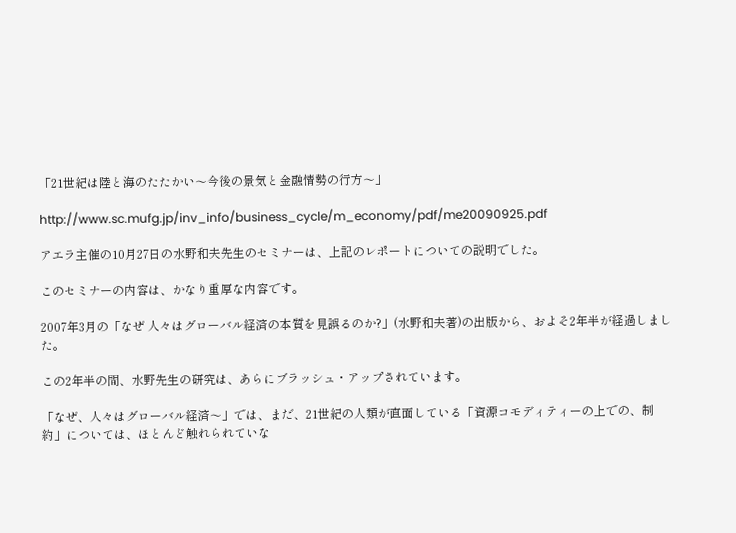「21世紀は陸と海のたたかい〜今後の景気と金融情勢の行方〜」

http://www.sc.mufg.jp/inv_info/business_cycle/m_economy/pdf/me20090925.pdf

アエラ主催の10月27日の水野和夫先生のセミナーは、上記のレポートについての説明でした。

このセミナーの内容は、かなり重厚な内容です。

2007年3月の「なぜ 人々はグローバル経済の本質を見誤るのか?」(水野和夫著)の出版から、およそ2年半が経過しました。

この2年半の間、水野先生の研究は、あらにブラッシュ・アップされています。

「なぜ、人々はグローバル経済〜」では、まだ、21世紀の人類が直面している「資源コモディティーの上での、制約」については、ほとんど触れられていな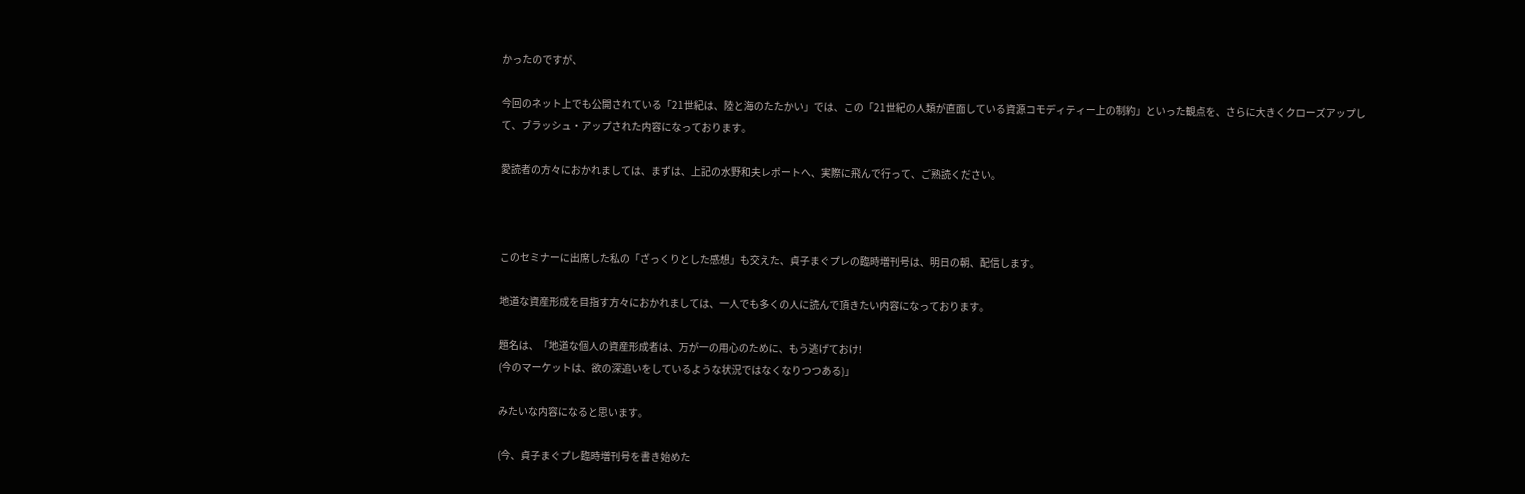かったのですが、

今回のネット上でも公開されている「21世紀は、陸と海のたたかい」では、この「21世紀の人類が直面している資源コモディティー上の制約」といった観点を、さらに大きくクローズアップして、ブラッシュ・アップされた内容になっております。

愛読者の方々におかれましては、まずは、上記の水野和夫レポートへ、実際に飛んで行って、ご熟読ください。



このセミナーに出席した私の「ざっくりとした感想」も交えた、貞子まぐプレの臨時増刊号は、明日の朝、配信します。

地道な資産形成を目指す方々におかれましては、一人でも多くの人に読んで頂きたい内容になっております。

題名は、「地道な個人の資産形成者は、万が一の用心のために、もう逃げておけ!
(今のマーケットは、欲の深追いをしているような状況ではなくなりつつある)」

みたいな内容になると思います。

(今、貞子まぐプレ臨時増刊号を書き始めた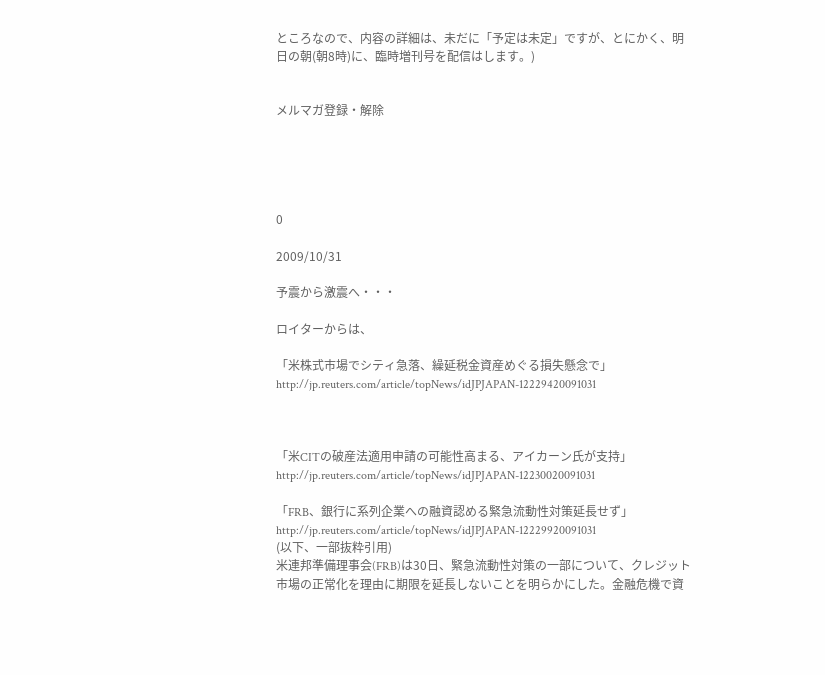ところなので、内容の詳細は、未だに「予定は未定」ですが、とにかく、明日の朝(朝8時)に、臨時増刊号を配信はします。)


メルマガ登録・解除





0

2009/10/31

予震から激震へ・・・

ロイターからは、

「米株式市場でシティ急落、繰延税金資産めぐる損失懸念で」
http://jp.reuters.com/article/topNews/idJPJAPAN-12229420091031



「米CITの破産法適用申請の可能性高まる、アイカーン氏が支持」
http://jp.reuters.com/article/topNews/idJPJAPAN-12230020091031

「FRB、銀行に系列企業への融資認める緊急流動性対策延長せず」
http://jp.reuters.com/article/topNews/idJPJAPAN-12229920091031
(以下、一部抜粋引用)
米連邦準備理事会(FRB)は30日、緊急流動性対策の一部について、クレジット市場の正常化を理由に期限を延長しないことを明らかにした。金融危機で資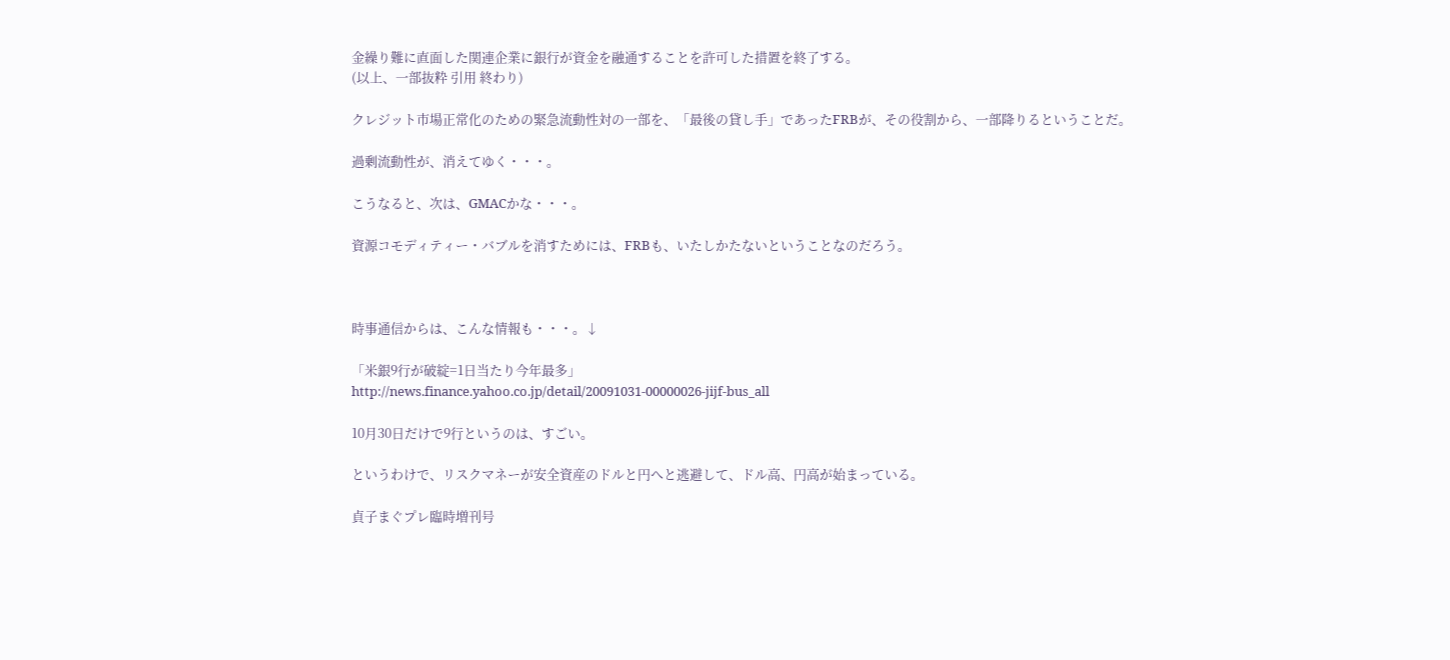金繰り難に直面した関連企業に銀行が資金を融通することを許可した措置を終了する。
(以上、一部抜粋 引用 終わり)

クレジット市場正常化のための緊急流動性対の一部を、「最後の貸し手」であったFRBが、その役割から、一部降りるということだ。

過剰流動性が、消えてゆく・・・。

こうなると、次は、GMACかな・・・。

資源コモディティー・バブルを消すためには、FRBも、いたしかたないということなのだろう。



時事通信からは、こんな情報も・・・。↓

「米銀9行が破綻=1日当たり今年最多」
http://news.finance.yahoo.co.jp/detail/20091031-00000026-jijf-bus_all

10月30日だけで9行というのは、すごい。

というわけで、リスクマネーが安全資産のドルと円へと逃避して、ドル高、円高が始まっている。

貞子まぐプレ臨時増刊号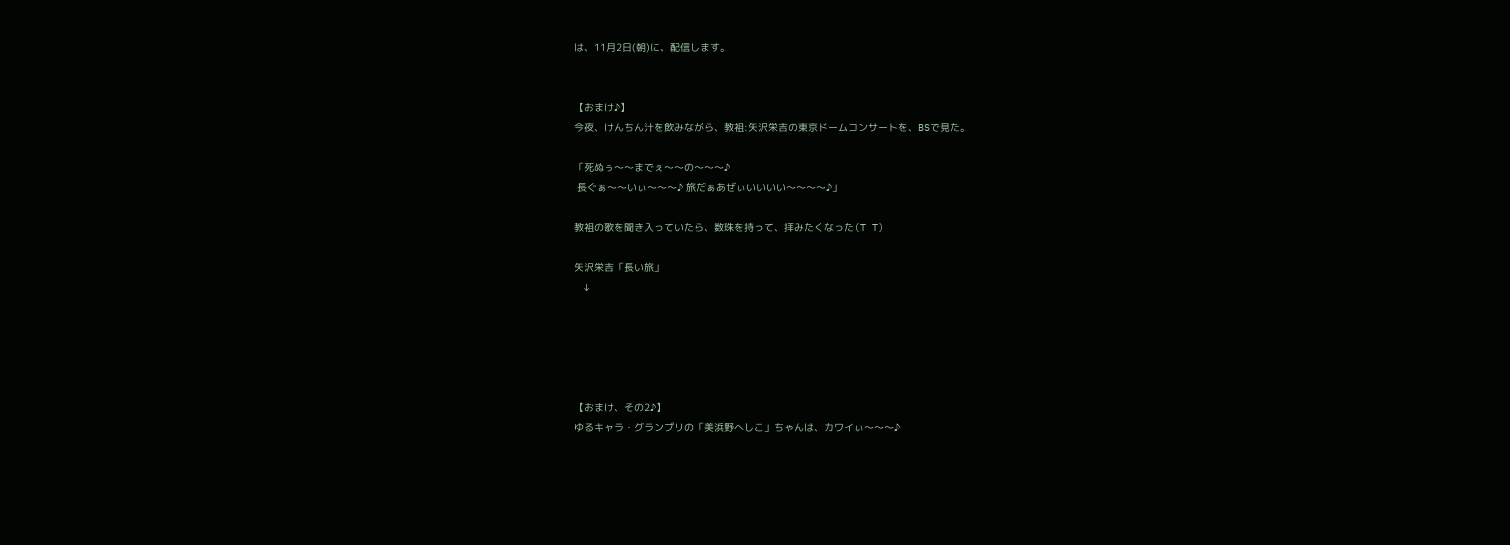は、11月2日(朝)に、配信します。


【おまけ♪】
今夜、けんちん汁を飲みながら、教祖:矢沢栄吉の東京ドームコンサートを、BSで見た。

「死ぬぅ〜〜までぇ〜〜の〜〜〜♪
 長ぐぁ〜〜いぃ〜〜〜♪ 旅だぁあぜぃいいいい〜〜〜〜♪」

教祖の歌を聞き入っていたら、数珠を持って、拝みたくなった(T T)

矢沢栄吉「長い旅」
   ↓





【おまけ、その2♪】
ゆるキャラ・グランプリの「美浜野へしこ」ちゃんは、カワイぃ〜〜〜♪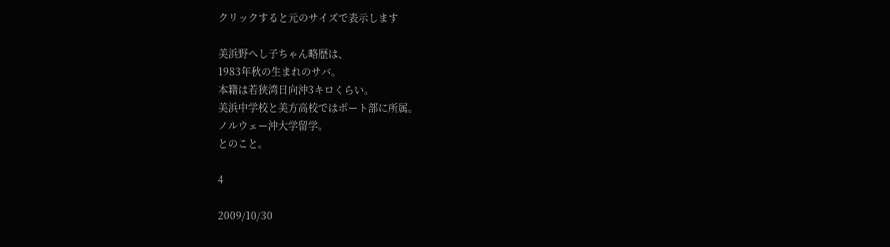クリックすると元のサイズで表示します

美浜野へし子ちゃん略歴は、
1983年秋の生まれのサバ。
本籍は若狭湾日向沖3キロくらい。
美浜中学校と美方高校ではボート部に所属。
ノルウェー沖大学留学。
とのこと。

4

2009/10/30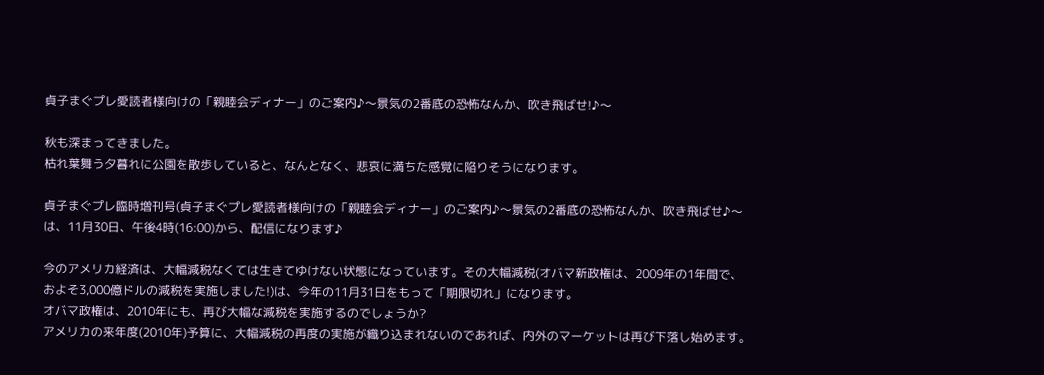貞子まぐプレ愛読者様向けの「親睦会ディナー」のご案内♪〜景気の2番底の恐怖なんか、吹き飛ばせ!♪〜

秋も深まってきました。
枯れ葉舞う夕暮れに公園を散歩していると、なんとなく、悲哀に満ちた感覚に陥りそうになります。

貞子まぐプレ臨時増刊号(貞子まぐプレ愛読者様向けの「親睦会ディナー」のご案内♪〜景気の2番底の恐怖なんか、吹き飛ばせ♪〜は、11月30日、午後4時(16:00)から、配信になります♪

今のアメリカ経済は、大幅減税なくては生きてゆけない状態になっています。その大幅減税(オバマ新政権は、2009年の1年間で、およそ3,000億ドルの減税を実施しました!)は、今年の11月31日をもって「期限切れ」になります。
オバマ政権は、2010年にも、再び大幅な減税を実施するのでしょうか?
アメリカの来年度(2010年)予算に、大幅減税の再度の実施が織り込まれないのであれば、内外のマーケットは再び下落し始めます。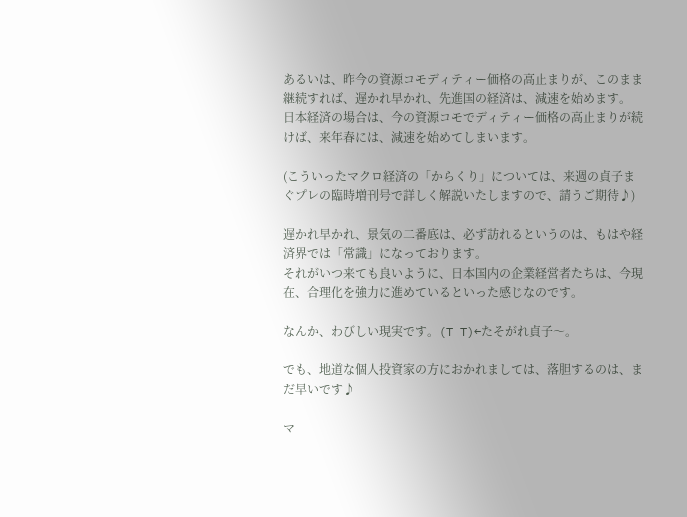あるいは、昨今の資源コモディティー価格の高止まりが、このまま継続すれば、遅かれ早かれ、先進国の経済は、減速を始めます。
日本経済の場合は、今の資源コモでディティー価格の高止まりが続けば、来年春には、減速を始めてしまいます。

(こういったマクロ経済の「からくり」については、来週の貞子まぐプレの臨時増刊号で詳しく解説いたしますので、請うご期待♪)

遅かれ早かれ、景気の二番底は、必ず訪れるというのは、もはや経済界では「常識」になっております。
それがいつ来ても良いように、日本国内の企業経営者たちは、今現在、合理化を強力に進めているといった感じなのです。

なんか、わびしい現実です。(T T)←たそがれ貞子〜。

でも、地道な個人投資家の方におかれましては、落胆するのは、まだ早いです♪

マ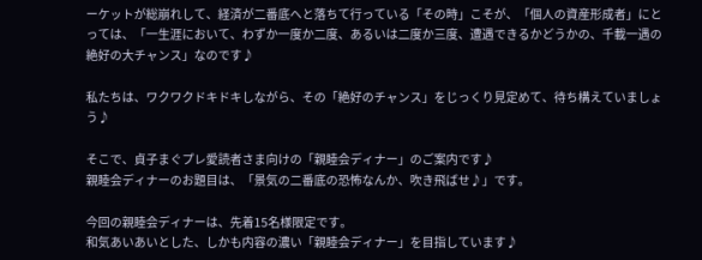ーケットが総崩れして、経済が二番底へと落ちて行っている「その時」こそが、「個人の資産形成者」にとっては、「一生涯において、わずか一度か二度、あるいは二度か三度、遭遇できるかどうかの、千載一遇の絶好の大チャンス」なのです♪

私たちは、ワクワクドキドキしながら、その「絶好のチャンス」をじっくり見定めて、待ち構えていましょう♪

そこで、貞子まぐプレ愛読者さま向けの「親睦会ディナー」のご案内です♪
親睦会ディナーのお題目は、「景気の二番底の恐怖なんか、吹き飛ばせ♪」です。

今回の親睦会ディナーは、先着15名様限定です。
和気あいあいとした、しかも内容の濃い「親睦会ディナー」を目指しています♪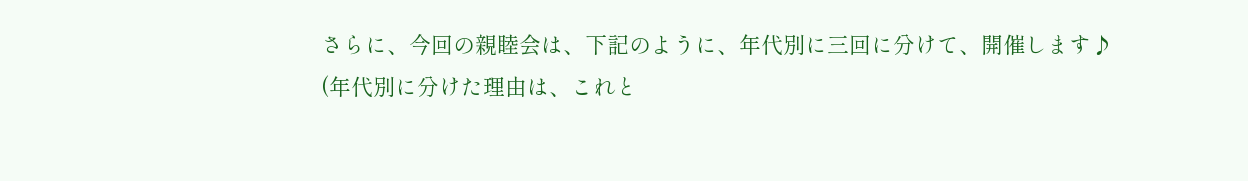さらに、今回の親睦会は、下記のように、年代別に三回に分けて、開催します♪
(年代別に分けた理由は、これと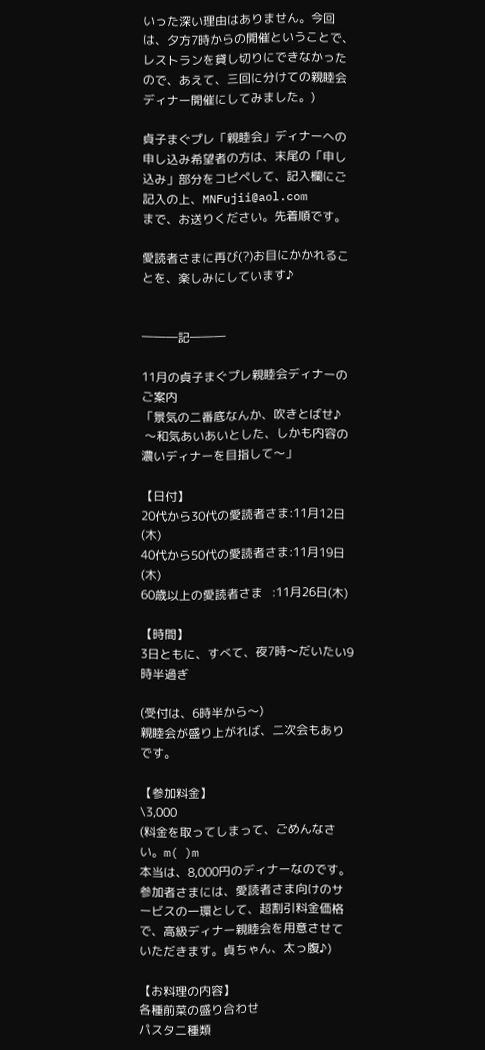いった深い理由はありません。今回は、夕方7時からの開催ということで、レストランを貸し切りにできなかったので、あえて、三回に分けての親睦会ディナー開催にしてみました。)

貞子まぐプレ「親睦会」ディナーへの申し込み希望者の方は、末尾の「申し込み」部分をコピペして、記入欄にご記入の上、MNFujii@aol.com
まで、お送りください。先着順です。

愛読者さまに再び(?)お目にかかれることを、楽しみにしています♪


―――記―――

11月の貞子まぐプレ親睦会ディナーのご案内
「景気の二番底なんか、吹きとばせ♪
 〜和気あいあいとした、しかも内容の濃いディナーを目指して〜」

【日付】
20代から30代の愛読者さま:11月12日(木)
40代から50代の愛読者さま:11月19日(木)
60歳以上の愛読者さま   :11月26日(木)

【時間】
3日ともに、すべて、夜7時〜だいたい9時半過ぎ

(受付は、6時半から〜)
親睦会が盛り上がれば、二次会もありです。

【参加料金】
\3,000
(料金を取ってしまって、ごめんなさい。m( )m
本当は、8,000円のディナーなのです。
参加者さまには、愛読者さま向けのサービスの一環として、超割引料金価格で、高級ディナー親睦会を用意させていただきます。貞ちゃん、太っ腹♪)

【お料理の内容】
各種前菜の盛り合わせ
パスタ二種類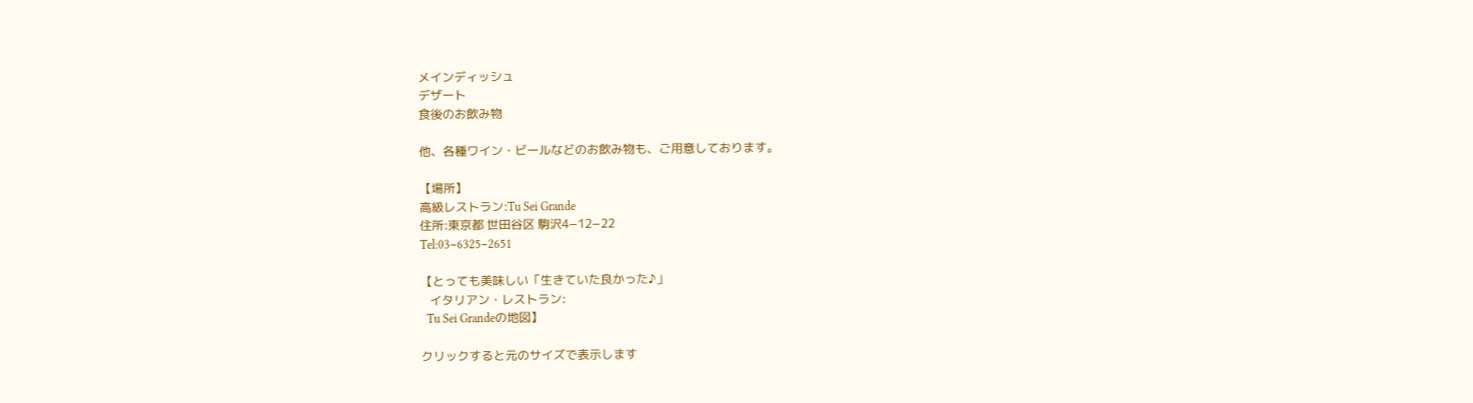メインディッシュ
デザート
食後のお飲み物

他、各種ワイン・ビールなどのお飲み物も、ご用意しております。

【場所】
高級レストラン:Tu Sei Grande
住所:東京都 世田谷区 駒沢4−12−22
Tel:03−6325−2651

【とっても美味しい「生きていた良かった♪」
   イタリアン・レストラン:
  Tu Sei Grandeの地図】

クリックすると元のサイズで表示します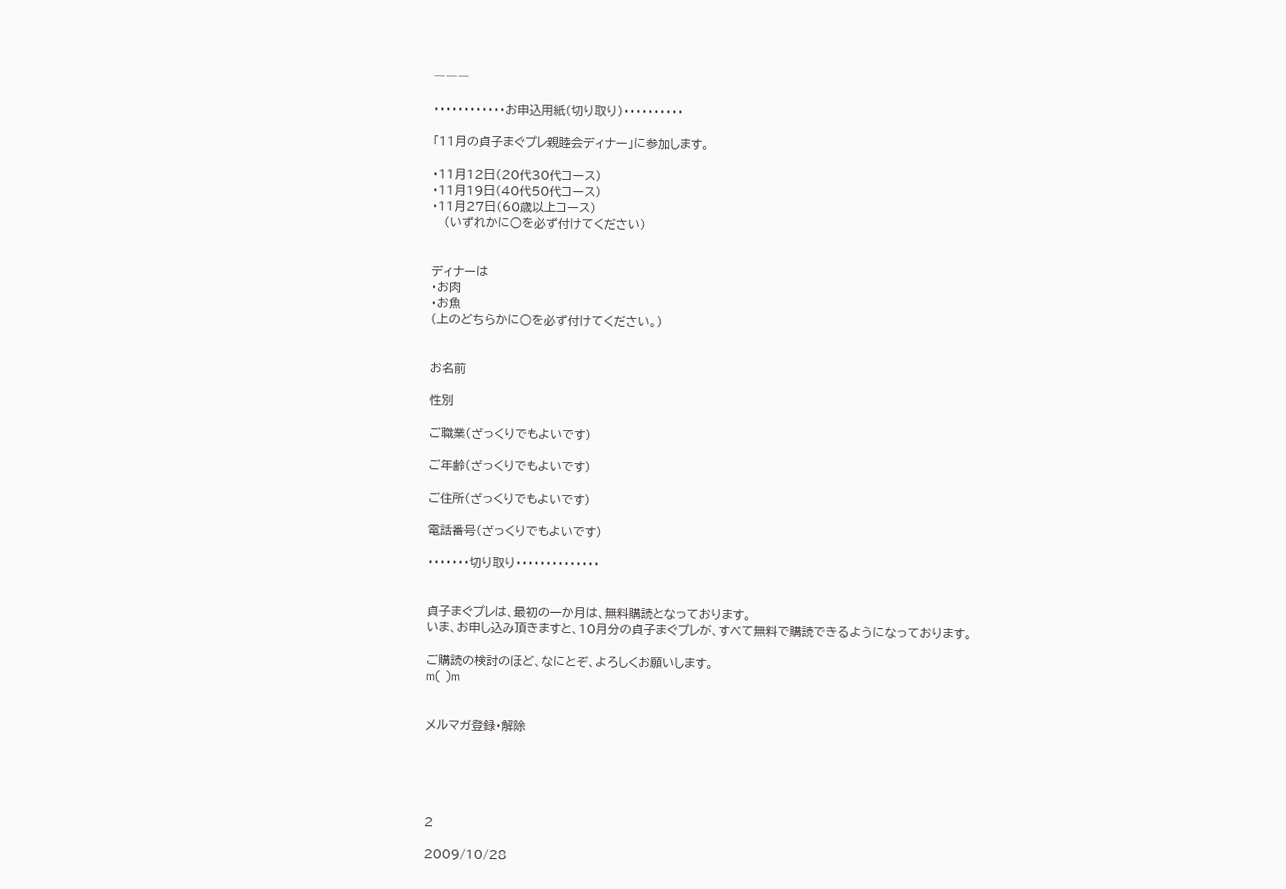―――

・・・・・・・・・・・・お申込用紙(切り取り)・・・・・・・・・・

「11月の貞子まぐプレ親睦会ディナー」に参加します。

・11月12日(20代30代コース)
・11月19日(40代50代コース)
・11月27日(60歳以上コース)
   (いずれかに○を必ず付けてください)


ディナーは
・お肉
・お魚
(上のどちらかに○を必ず付けてください。)


お名前

性別

ご職業(ざっくりでもよいです)

ご年齢(ざっくりでもよいです)

ご住所(ざっくりでもよいです)

電話番号(ざっくりでもよいです)

・・・・・・・切り取り・・・・・・・・・・・・・・


貞子まぐプレは、最初の一か月は、無料購読となっております。
いま、お申し込み頂きますと、10月分の貞子まぐプレが、すべて無料で購読できるようになっております。

ご購読の検討のほど、なにとぞ、よろしくお願いします。
m( )m


メルマガ登録・解除





2

2009/10/28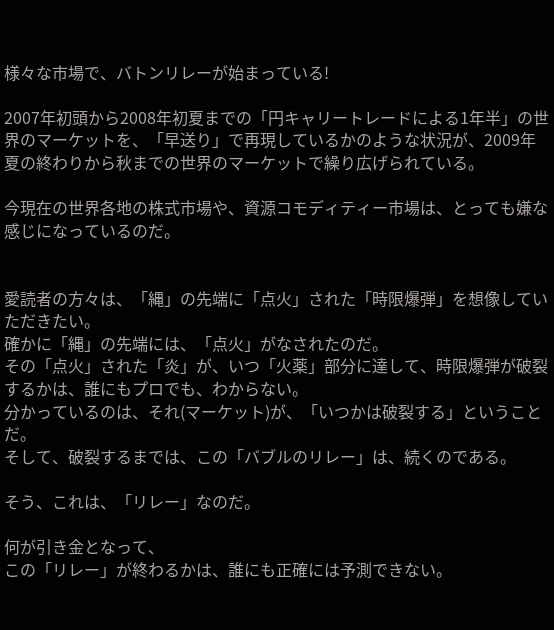様々な市場で、バトンリレーが始まっている!

2007年初頭から2008年初夏までの「円キャリートレードによる1年半」の世界のマーケットを、「早送り」で再現しているかのような状況が、2009年夏の終わりから秋までの世界のマーケットで繰り広げられている。

今現在の世界各地の株式市場や、資源コモディティー市場は、とっても嫌な感じになっているのだ。


愛読者の方々は、「縄」の先端に「点火」された「時限爆弾」を想像していただきたい。
確かに「縄」の先端には、「点火」がなされたのだ。
その「点火」された「炎」が、いつ「火薬」部分に達して、時限爆弾が破裂するかは、誰にもプロでも、わからない。
分かっているのは、それ(マーケット)が、「いつかは破裂する」ということだ。
そして、破裂するまでは、この「バブルのリレー」は、続くのである。

そう、これは、「リレー」なのだ。

何が引き金となって、
この「リレー」が終わるかは、誰にも正確には予測できない。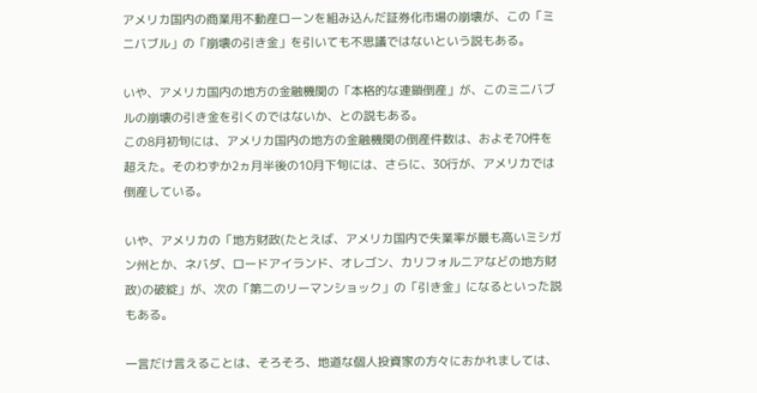アメリカ国内の商業用不動産ローンを組み込んだ証券化市場の崩壊が、この「ミニバブル」の「崩壊の引き金」を引いても不思議ではないという説もある。

いや、アメリカ国内の地方の金融機関の「本格的な連鎖倒産」が、このミニバブルの崩壊の引き金を引くのではないか、との説もある。
この8月初旬には、アメリカ国内の地方の金融機関の倒産件数は、およそ70件を超えた。そのわずか2ヵ月半後の10月下旬には、さらに、30行が、アメリカでは倒産している。

いや、アメリカの「地方財政(たとえば、アメリカ国内で失業率が最も高いミシガン州とか、ネバダ、ロードアイランド、オレゴン、カリフォルニアなどの地方財政)の破綻」が、次の「第二のリーマンショック」の「引き金」になるといった説もある。

一言だけ言えることは、そろそろ、地道な個人投資家の方々におかれましては、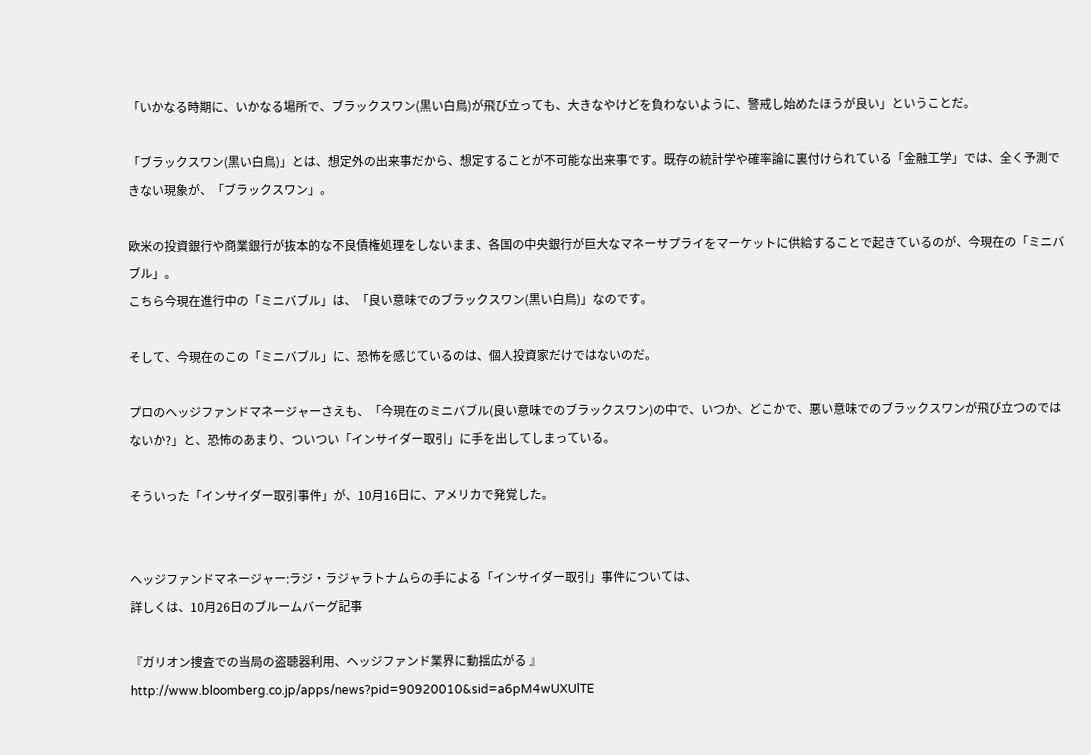「いかなる時期に、いかなる場所で、ブラックスワン(黒い白鳥)が飛び立っても、大きなやけどを負わないように、警戒し始めたほうが良い」ということだ。

「ブラックスワン(黒い白鳥)」とは、想定外の出来事だから、想定することが不可能な出来事です。既存の統計学や確率論に裏付けられている「金融工学」では、全く予測できない現象が、「ブラックスワン」。

欧米の投資銀行や商業銀行が抜本的な不良債権処理をしないまま、各国の中央銀行が巨大なマネーサプライをマーケットに供給することで起きているのが、今現在の「ミニバブル」。
こちら今現在進行中の「ミニバブル」は、「良い意味でのブラックスワン(黒い白鳥)」なのです。

そして、今現在のこの「ミニバブル」に、恐怖を感じているのは、個人投資家だけではないのだ。

プロのヘッジファンドマネージャーさえも、「今現在のミニバブル(良い意味でのブラックスワン)の中で、いつか、どこかで、悪い意味でのブラックスワンが飛び立つのではないか?」と、恐怖のあまり、ついつい「インサイダー取引」に手を出してしまっている。

そういった「インサイダー取引事件」が、10月16日に、アメリカで発覚した。


ヘッジファンドマネージャー:ラジ・ラジャラトナムらの手による「インサイダー取引」事件については、
詳しくは、10月26日のブルームバーグ記事

『ガリオン捜査での当局の盗聴器利用、ヘッジファンド業界に動揺広がる 』
http://www.bloomberg.co.jp/apps/news?pid=90920010&sid=a6pM4wUXUlTE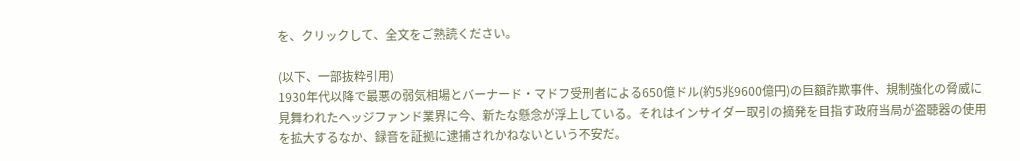を、クリックして、全文をご熟読ください。

(以下、一部抜粋引用)
1930年代以降で最悪の弱気相場とバーナード・マドフ受刑者による650億ドル(約5兆9600億円)の巨額詐欺事件、規制強化の脅威に見舞われたヘッジファンド業界に今、新たな懸念が浮上している。それはインサイダー取引の摘発を目指す政府当局が盗聴器の使用を拡大するなか、録音を証拠に逮捕されかねないという不安だ。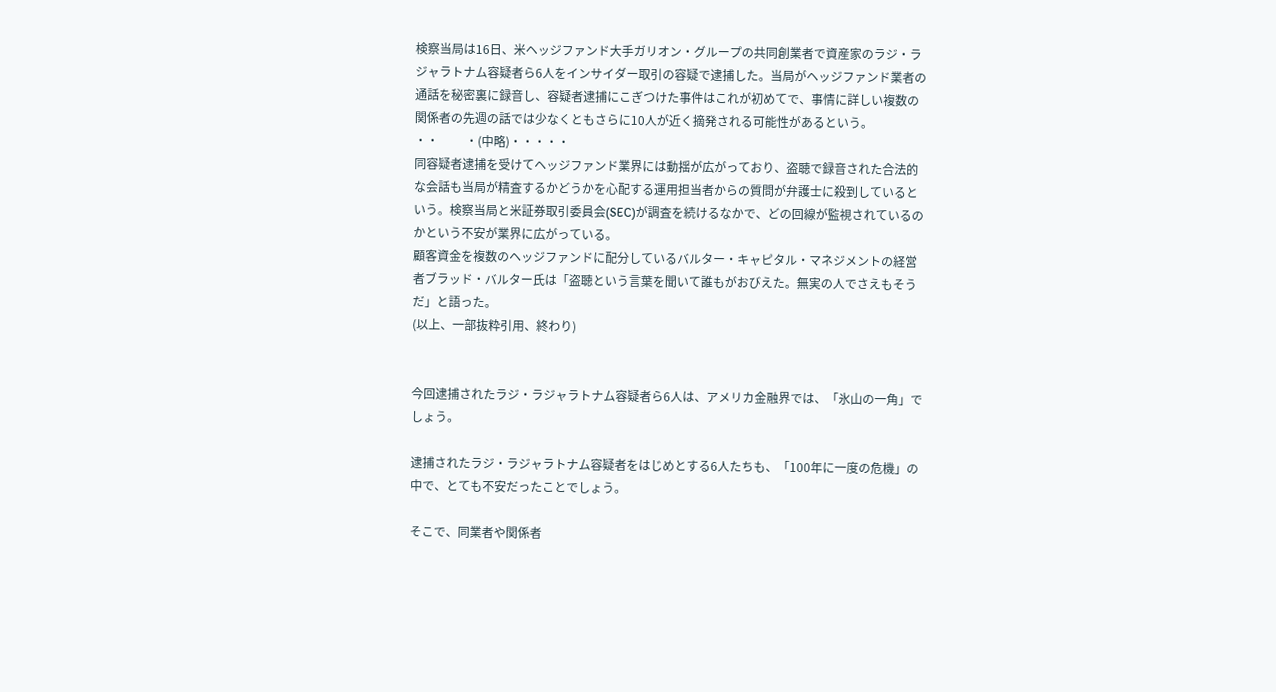検察当局は16日、米ヘッジファンド大手ガリオン・グループの共同創業者で資産家のラジ・ラジャラトナム容疑者ら6人をインサイダー取引の容疑で逮捕した。当局がヘッジファンド業者の通話を秘密裏に録音し、容疑者逮捕にこぎつけた事件はこれが初めてで、事情に詳しい複数の関係者の先週の話では少なくともさらに10人が近く摘発される可能性があるという。
・・         ・(中略)・・・・・
同容疑者逮捕を受けてヘッジファンド業界には動揺が広がっており、盗聴で録音された合法的な会話も当局が精査するかどうかを心配する運用担当者からの質問が弁護士に殺到しているという。検察当局と米証券取引委員会(SEC)が調査を続けるなかで、どの回線が監視されているのかという不安が業界に広がっている。
顧客資金を複数のヘッジファンドに配分しているバルター・キャピタル・マネジメントの経営者ブラッド・バルター氏は「盗聴という言葉を聞いて誰もがおびえた。無実の人でさえもそうだ」と語った。
(以上、一部抜粋引用、終わり)


今回逮捕されたラジ・ラジャラトナム容疑者ら6人は、アメリカ金融界では、「氷山の一角」でしょう。

逮捕されたラジ・ラジャラトナム容疑者をはじめとする6人たちも、「100年に一度の危機」の中で、とても不安だったことでしょう。

そこで、同業者や関係者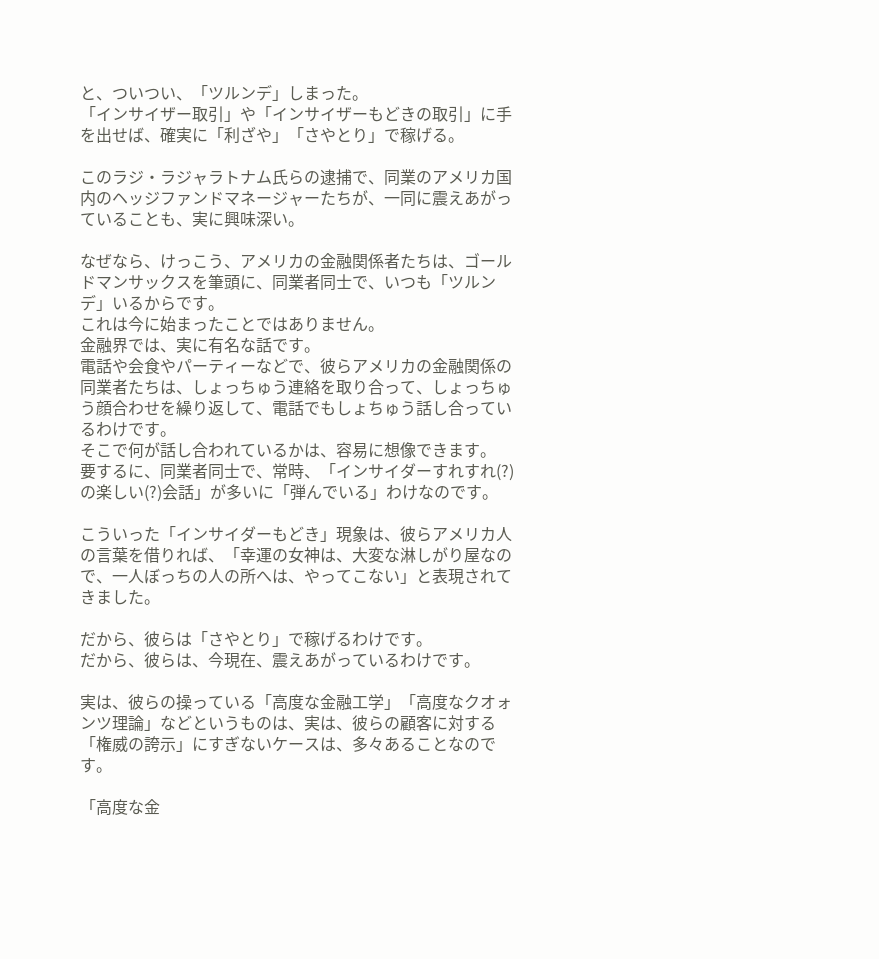と、ついつい、「ツルンデ」しまった。
「インサイザー取引」や「インサイザーもどきの取引」に手を出せば、確実に「利ざや」「さやとり」で稼げる。

このラジ・ラジャラトナム氏らの逮捕で、同業のアメリカ国内のヘッジファンドマネージャーたちが、一同に震えあがっていることも、実に興味深い。

なぜなら、けっこう、アメリカの金融関係者たちは、ゴールドマンサックスを筆頭に、同業者同士で、いつも「ツルンデ」いるからです。
これは今に始まったことではありません。
金融界では、実に有名な話です。
電話や会食やパーティーなどで、彼らアメリカの金融関係の同業者たちは、しょっちゅう連絡を取り合って、しょっちゅう顔合わせを繰り返して、電話でもしょちゅう話し合っているわけです。
そこで何が話し合われているかは、容易に想像できます。
要するに、同業者同士で、常時、「インサイダーすれすれ(?)の楽しい(?)会話」が多いに「弾んでいる」わけなのです。

こういった「インサイダーもどき」現象は、彼らアメリカ人の言葉を借りれば、「幸運の女神は、大変な淋しがり屋なので、一人ぼっちの人の所へは、やってこない」と表現されてきました。

だから、彼らは「さやとり」で稼げるわけです。
だから、彼らは、今現在、震えあがっているわけです。

実は、彼らの操っている「高度な金融工学」「高度なクオォンツ理論」などというものは、実は、彼らの顧客に対する「権威の誇示」にすぎないケースは、多々あることなのです。

「高度な金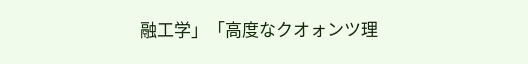融工学」「高度なクオォンツ理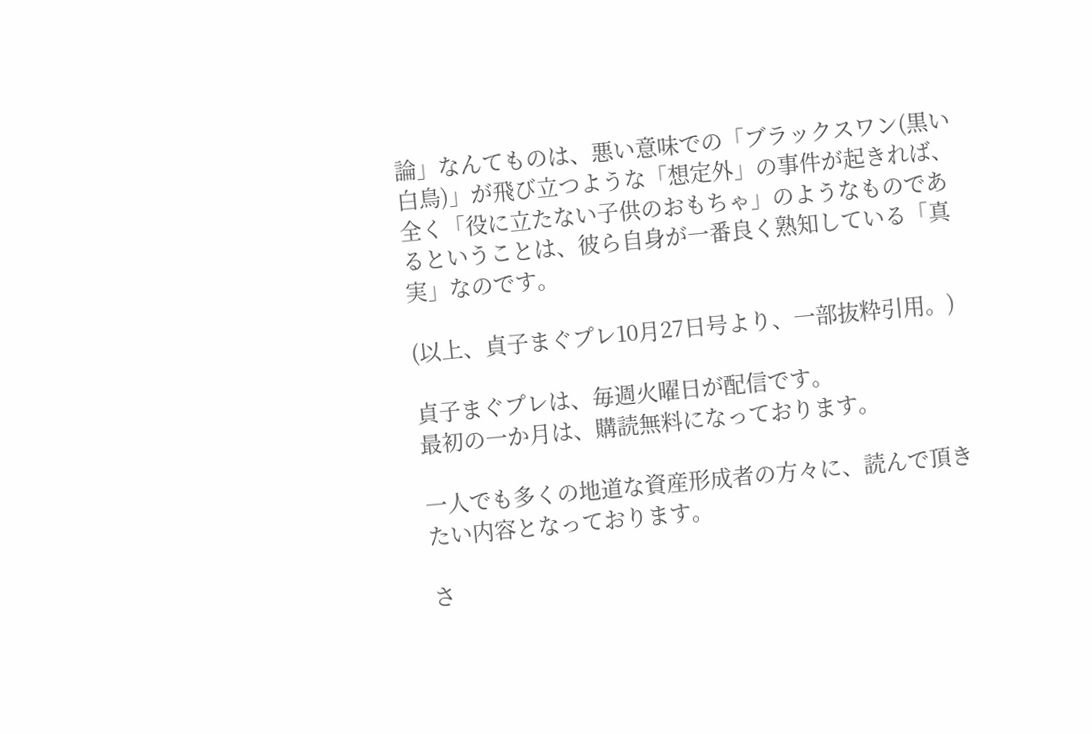論」なんてものは、悪い意味での「ブラックスワン(黒い白鳥)」が飛び立つような「想定外」の事件が起きれば、全く「役に立たない子供のおもちゃ」のようなものであるということは、彼ら自身が一番良く熟知している「真実」なのです。

(以上、貞子まぐプレ10月27日号より、一部抜粋引用。)

貞子まぐプレは、毎週火曜日が配信です。
最初の一か月は、購読無料になっております。

一人でも多くの地道な資産形成者の方々に、読んで頂きたい内容となっております。

さ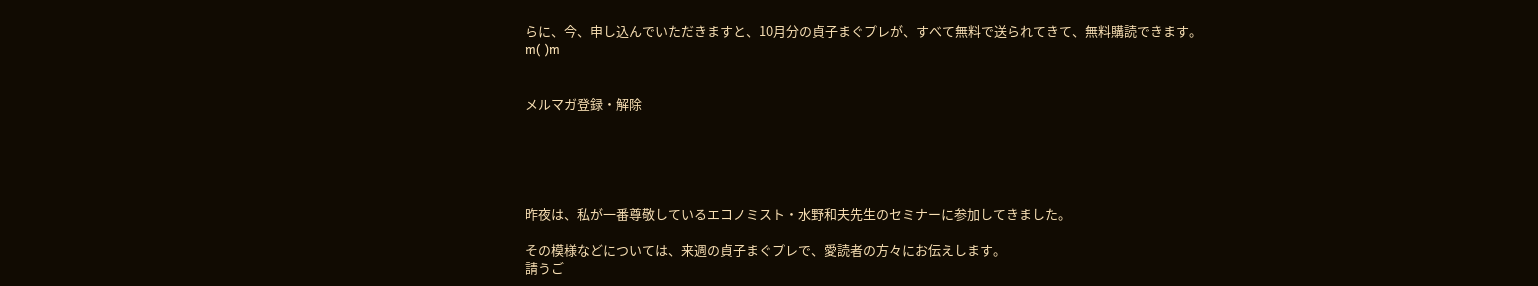らに、今、申し込んでいただきますと、10月分の貞子まぐプレが、すべて無料で送られてきて、無料購読できます。
m( )m


メルマガ登録・解除





昨夜は、私が一番尊敬しているエコノミスト・水野和夫先生のセミナーに参加してきました。

その模様などについては、来週の貞子まぐプレで、愛読者の方々にお伝えします。
請うご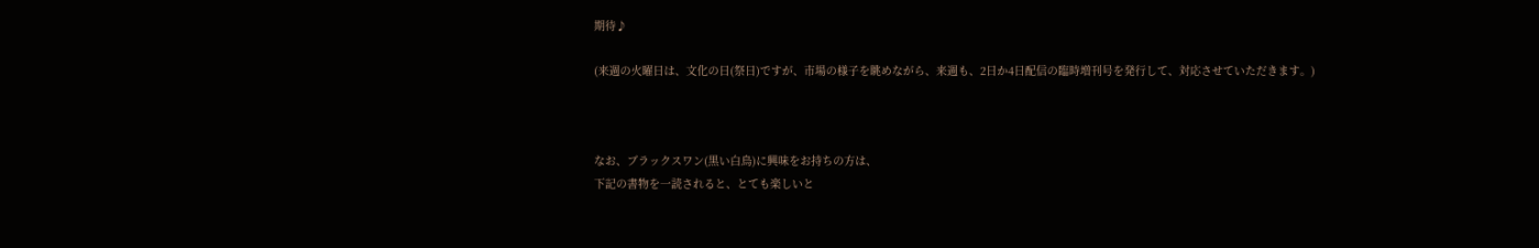期待♪

(来週の火曜日は、文化の日(祭日)ですが、市場の様子を眺めながら、来週も、2日か4日配信の臨時増刊号を発行して、対応させていただきます。)



なお、ブラックスワン(黒い白鳥)に興味をお持ちの方は、
下記の書物を一読されると、とても楽しいと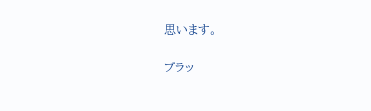思います。

ブラッ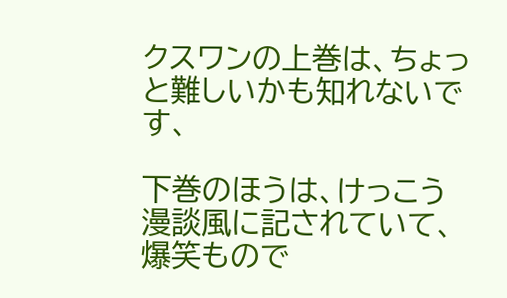クスワンの上巻は、ちょっと難しいかも知れないです、

下巻のほうは、けっこう漫談風に記されていて、爆笑もので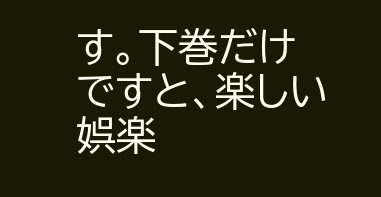す。下巻だけですと、楽しい娯楽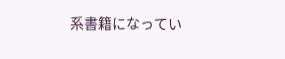系書籍になってい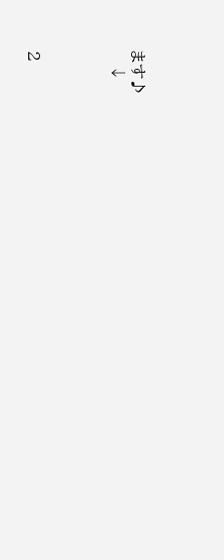ます♪
   ↓



2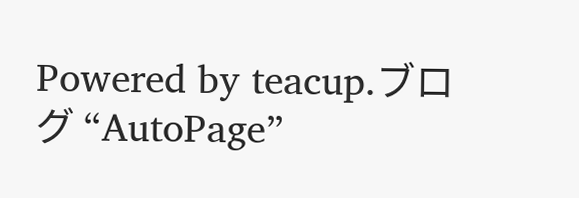Powered by teacup.ブログ “AutoPage”